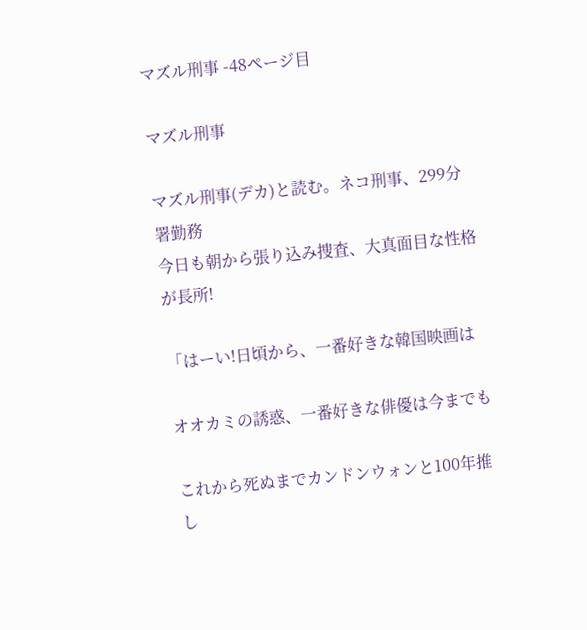マズル刑事 -48ページ目

マズル刑事

マズル刑事(デカ)と読む。ネコ刑事、299分署勤務
今日も朝から張り込み捜査、大真面目な性格が長所!

「はーい!日頃から、一番好きな韓国映画は

オオカミの誘惑、一番好きな俳優は今までも

これから死ぬまでカンドンウォンと100年推し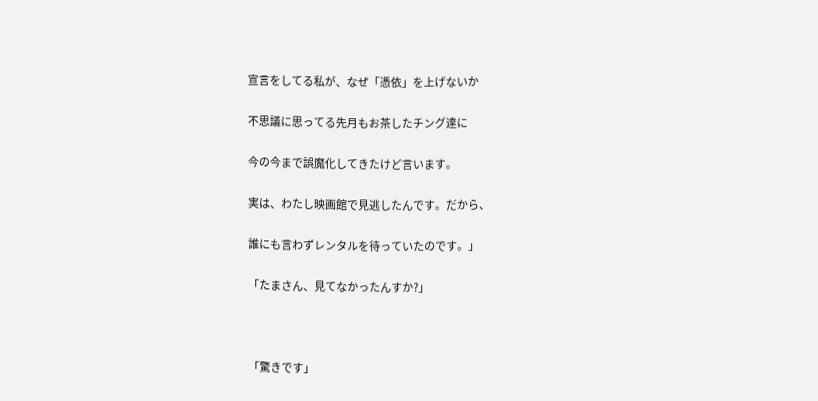宣言をしてる私が、なぜ「憑依」を上げないか

不思議に思ってる先月もお茶したチング達に

今の今まで誤魔化してきたけど言います。

実は、わたし映画館で見逃したんです。だから、

誰にも言わずレンタルを待っていたのです。」

「たまさん、見てなかったんすか?」



「驚きです」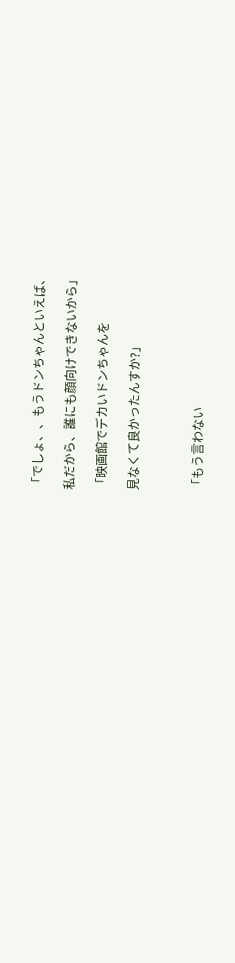「でしょ、、もうドンちゃんといえば、

私だから、誰にも顔向けできないから」

「映画館でデカいドンちゃんを

見なくて良かったんすか?」



「もう言わない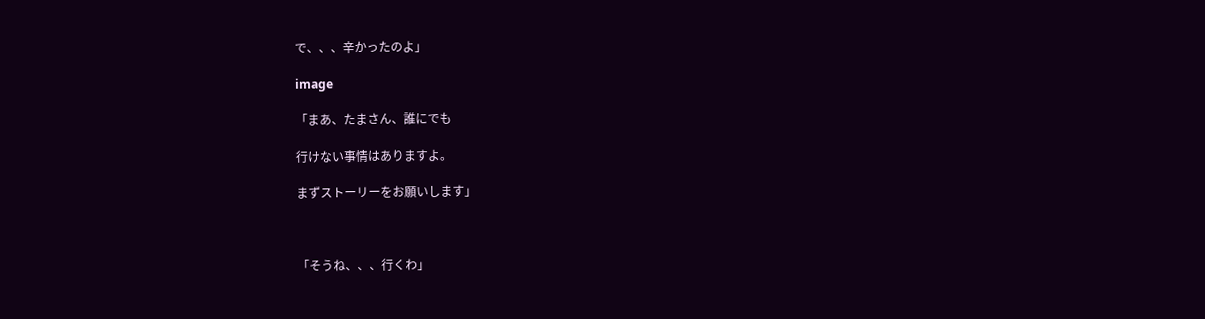で、、、辛かったのよ」

image

「まあ、たまさん、誰にでも

行けない事情はありますよ。

まずストーリーをお願いします」



「そうね、、、行くわ」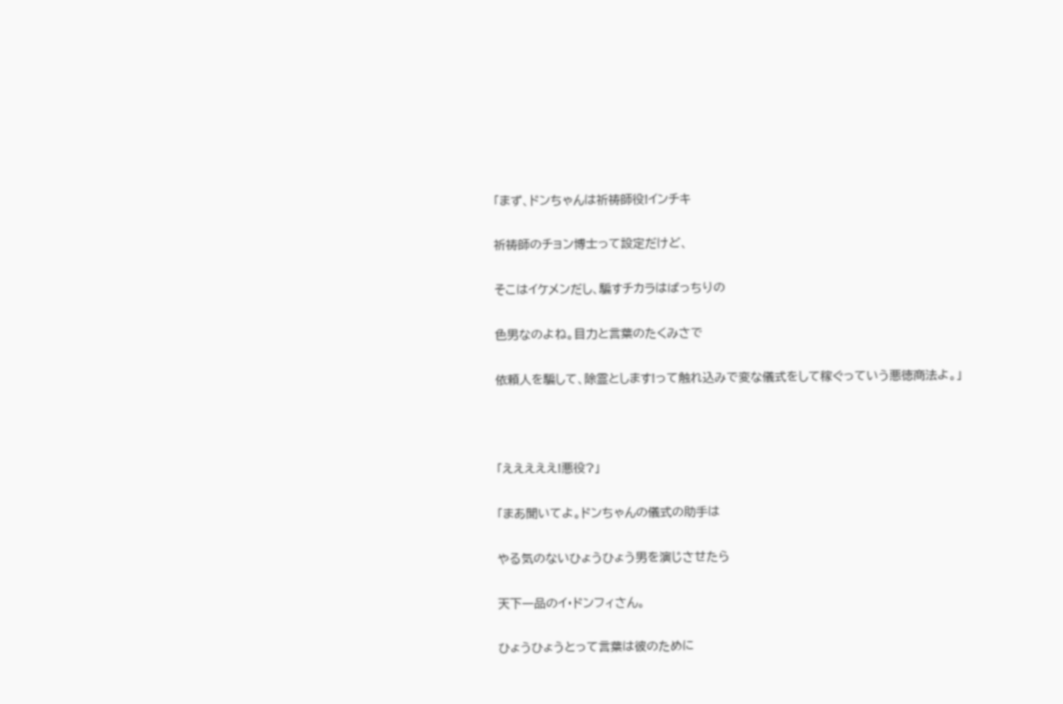「まず、ドンちゃんは祈祷師役!インチキ

祈祷師のチョン博士って設定だけど、

そこはイケメンだし、騙すチカラはばっちりの

色男なのよね。目力と言葉のたくみさで

依頼人を騙して、除霊とします!って触れ込みで変な儀式をして稼ぐっていう悪徳商法よ。」



「えええええ!悪役?」

「まあ聞いてよ。ドンちゃんの儀式の助手は

やる気のないひょうひょう男を演じさせたら

天下一品のイ・ドンフィさん。

ひょうひょうとって言葉は彼のために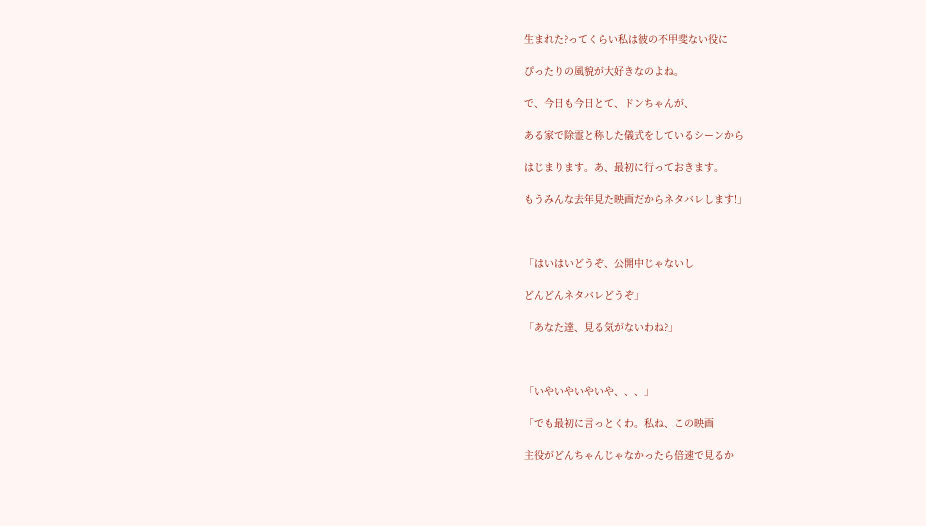生まれた?ってくらい私は彼の不甲斐ない役に

ぴったりの風貌が大好きなのよね。

で、今日も今日とて、ドンちゃんが、

ある家で除霊と称した儀式をしているシーンから

はじまります。あ、最初に行っておきます。

もうみんな去年見た映画だからネタバレします!」



「はいはいどうぞ、公開中じゃないし

どんどんネタバレどうぞ」

「あなた達、見る気がないわね?」



「いやいやいやいや、、、」

「でも最初に言っとくわ。私ね、この映画

主役がどんちゃんじゃなかったら倍速で見るか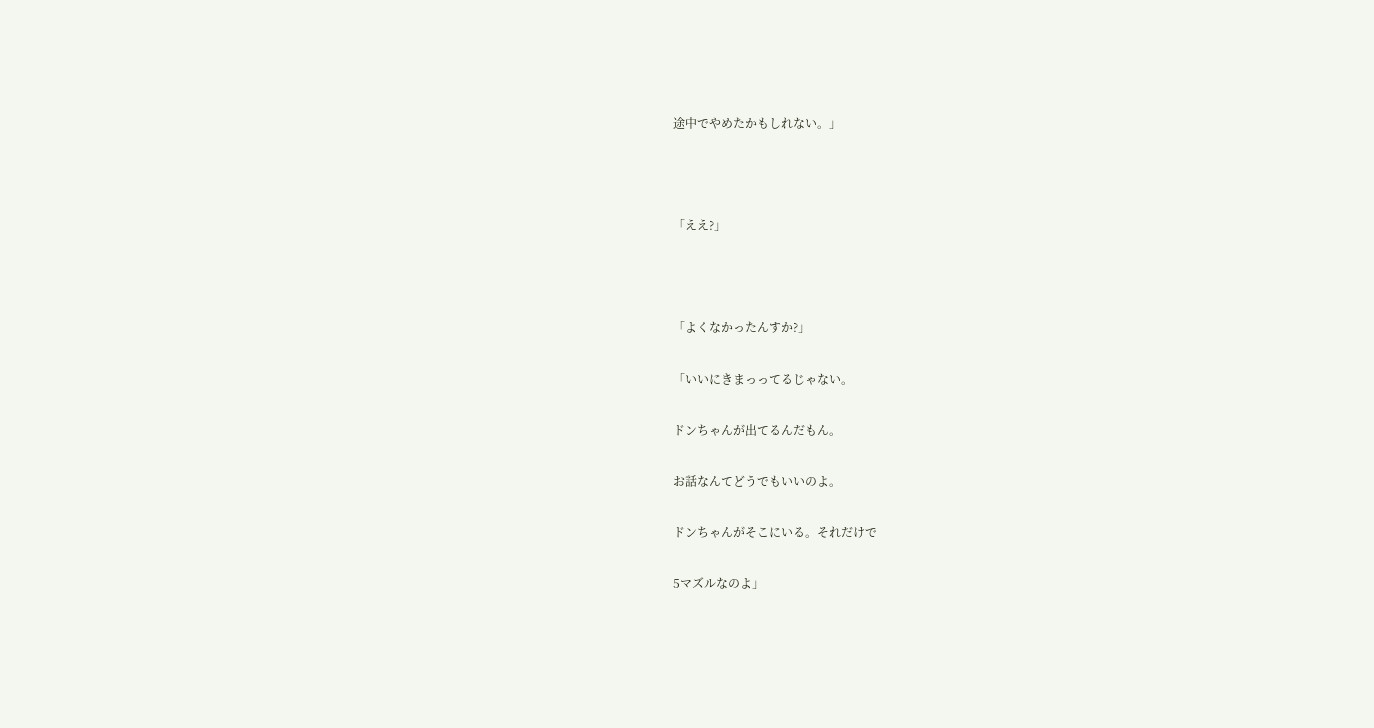途中でやめたかもしれない。」



「ええ?」



「よくなかったんすか?」

「いいにきまっってるじゃない。

ドンちゃんが出てるんだもん。

お話なんてどうでもいいのよ。

ドンちゃんがそこにいる。それだけで

5マズルなのよ」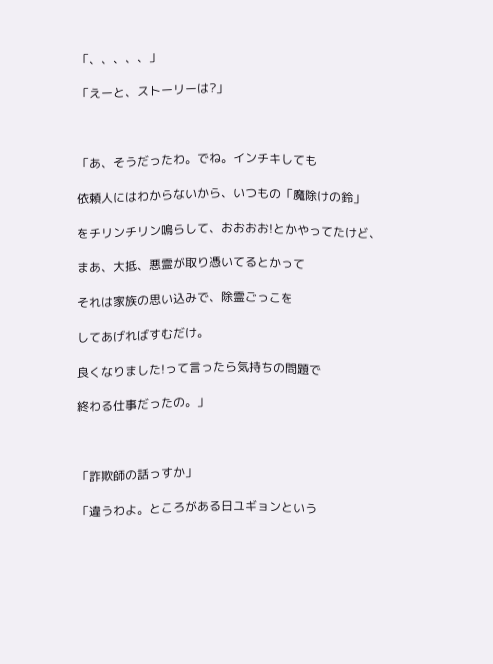「、、、、、」

「えーと、ストーリーは?」



「あ、そうだったわ。でね。インチキしても

依頼人にはわからないから、いつもの「魔除けの鈴」

をチリンチリン鳴らして、おおおお!とかやってたけど、

まあ、大抵、悪霊が取り憑いてるとかって

それは家族の思い込みで、除霊ごっこを

してあげればすむだけ。

良くなりました!って言ったら気持ちの問題で

終わる仕事だったの。」



「詐欺師の話っすか」

「違うわよ。ところがある日ユギョンという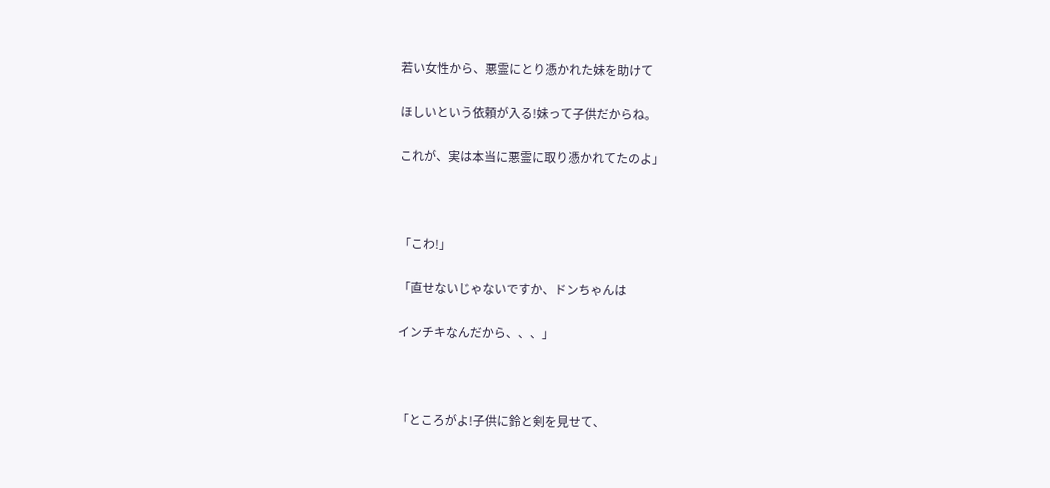若い女性から、悪霊にとり憑かれた妹を助けて

ほしいという依頼が入る!妹って子供だからね。

これが、実は本当に悪霊に取り憑かれてたのよ」



「こわ!」

「直せないじゃないですか、ドンちゃんは

インチキなんだから、、、」



「ところがよ!子供に鈴と剣を見せて、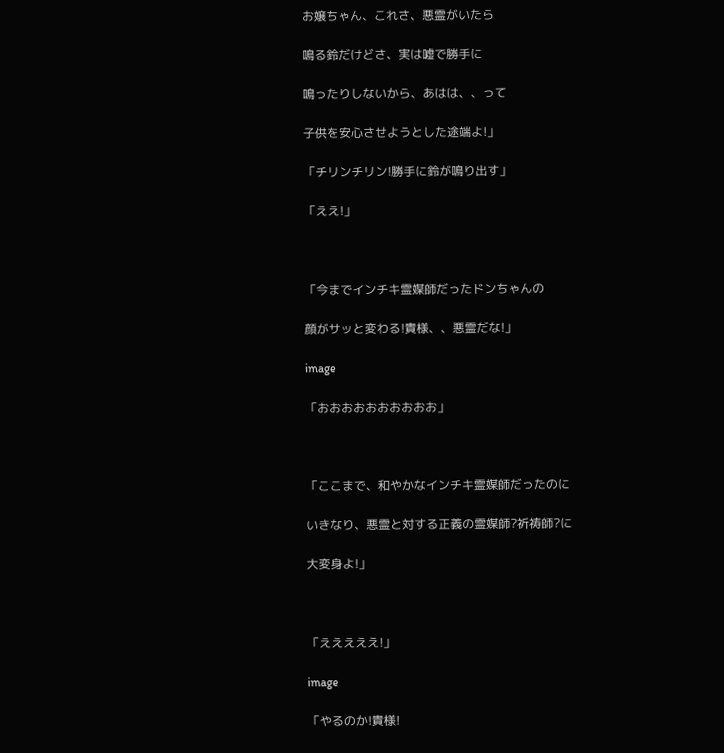お嬢ちゃん、これさ、悪霊がいたら

鳴る鈴だけどさ、実は嘘で勝手に

鳴ったりしないから、あはは、、って

子供を安心させようとした途端よ!」

「チリンチリン!勝手に鈴が鳴り出す」

「ええ!」



「今までインチキ霊媒師だったドンちゃんの

顔がサッと変わる!貴様、、悪霊だな!」

image

「おおおおおおおおおお」



「ここまで、和やかなインチキ霊媒師だったのに

いきなり、悪霊と対する正義の霊媒師?祈祷師?に

大変身よ!」



「えええええ!」

image

「やるのか!貴様!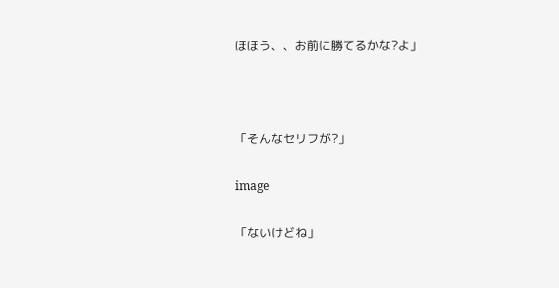ほほう、、お前に勝てるかな?よ」



「そんなセリフが?」

image

「ないけどね」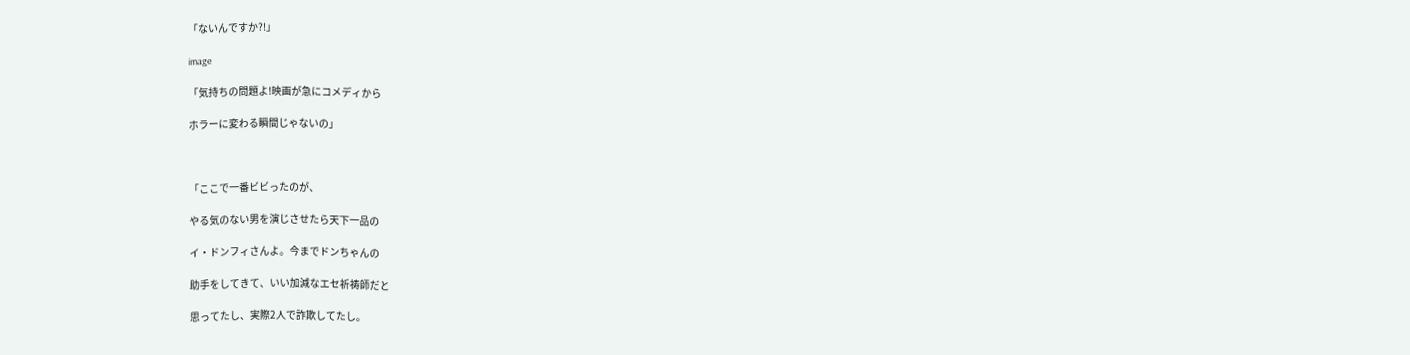「ないんですか?!」

image

「気持ちの問題よ!映画が急にコメディから

ホラーに変わる瞬間じゃないの」



「ここで一番ビビったのが、

やる気のない男を演じさせたら天下一品の

イ・ドンフィさんよ。今までドンちゃんの

助手をしてきて、いい加減なエセ祈祷師だと

思ってたし、実際2人で詐欺してたし。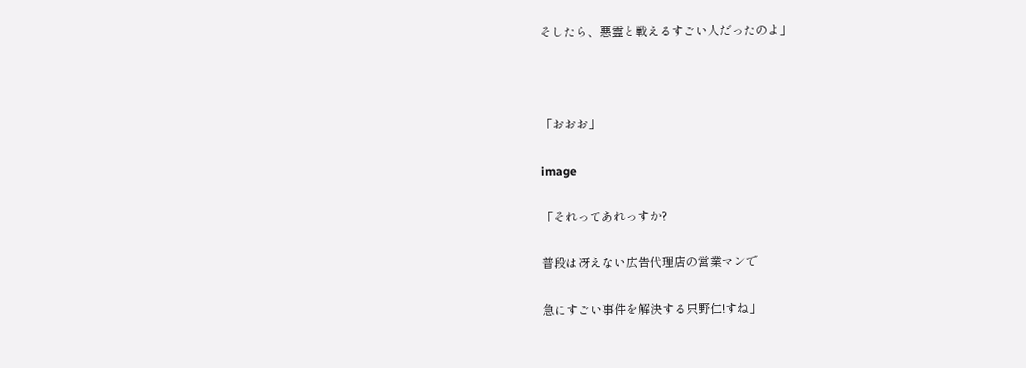そしたら、悪霊と戦えるすごい人だったのよ」



「おおお」

image

「それってあれっすか?

普段は冴えない広告代理店の営業マンで

急にすごい事件を解決する只野仁!すね」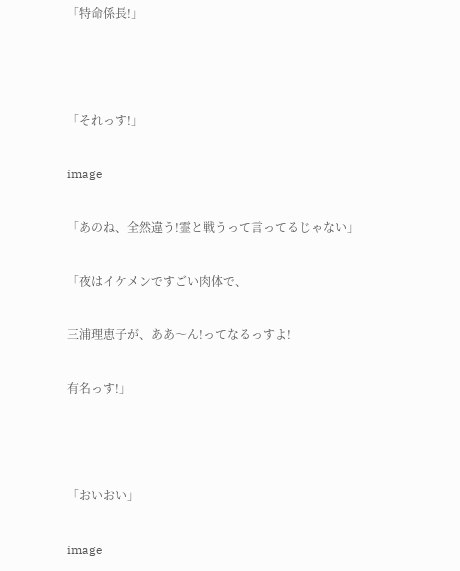「特命係長!」



「それっす!」

image

「あのね、全然違う!霊と戦うって言ってるじゃない」

「夜はイケメンですごい肉体で、

三浦理恵子が、ああ〜ん!ってなるっすよ!

有名っす!」



「おいおい」

image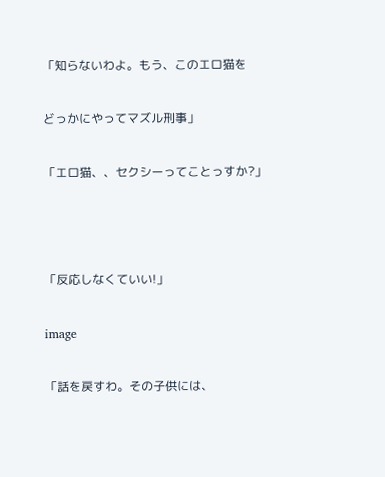「知らないわよ。もう、このエロ猫を

どっかにやってマズル刑事」

「エロ猫、、セクシーってことっすか?」



「反応しなくていい!」

image

「話を戻すわ。その子供には、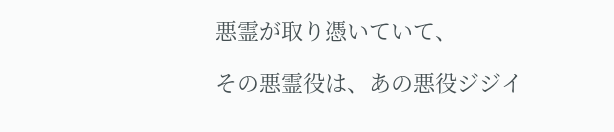悪霊が取り憑いていて、

その悪霊役は、あの悪役ジジイ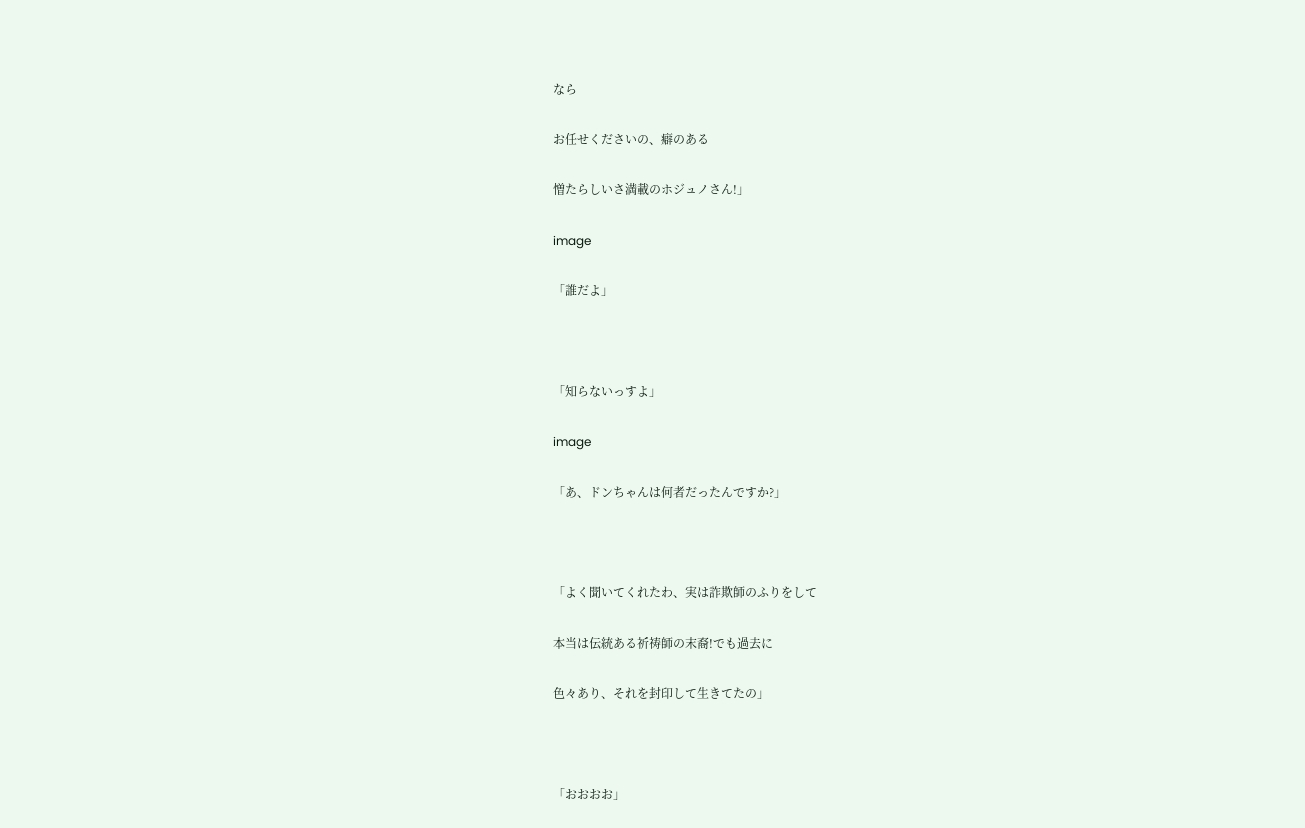なら

お任せくださいの、癖のある

憎たらしいさ満載のホジュノさん!」

image

「誰だよ」



「知らないっすよ」

image

「あ、ドンちゃんは何者だったんですか?」



「よく聞いてくれたわ、実は詐欺師のふりをして

本当は伝統ある祈祷師の末裔!でも過去に

色々あり、それを封印して生きてたの」



「おおおお」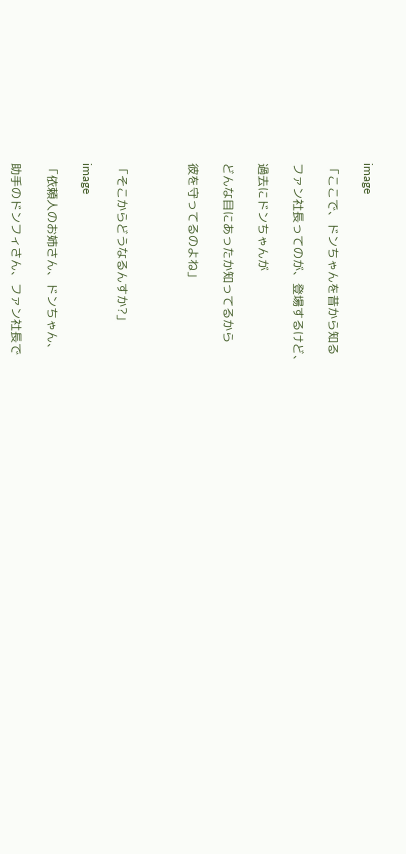image

「ここで、ドンちゃんを昔から知る

ファン社長ってのが、登場するけど、

過去にドンちゃんが

どんな目にあったか知ってるから

彼を守ってるのよね」



「そこからどうなるんすか?」

image

「依頼人のお姉さん、ドンちゃん、

助手のドンフィさん、ファン社長で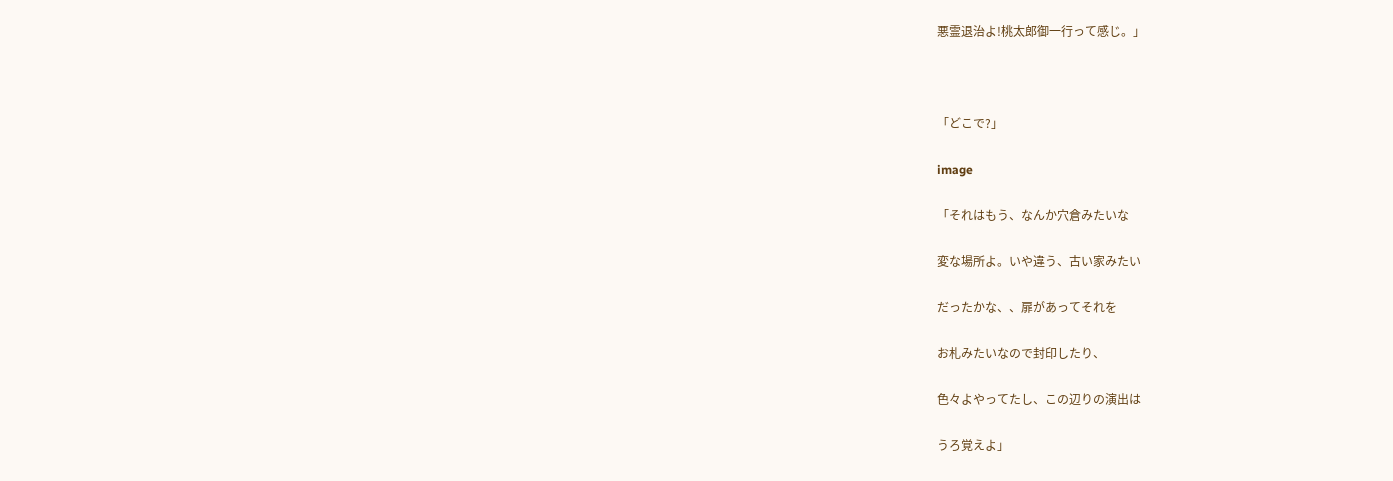悪霊退治よ!桃太郎御一行って感じ。」



「どこで?」

image

「それはもう、なんか穴倉みたいな

変な場所よ。いや違う、古い家みたい

だったかな、、扉があってそれを

お札みたいなので封印したり、

色々よやってたし、この辺りの演出は

うろ覚えよ」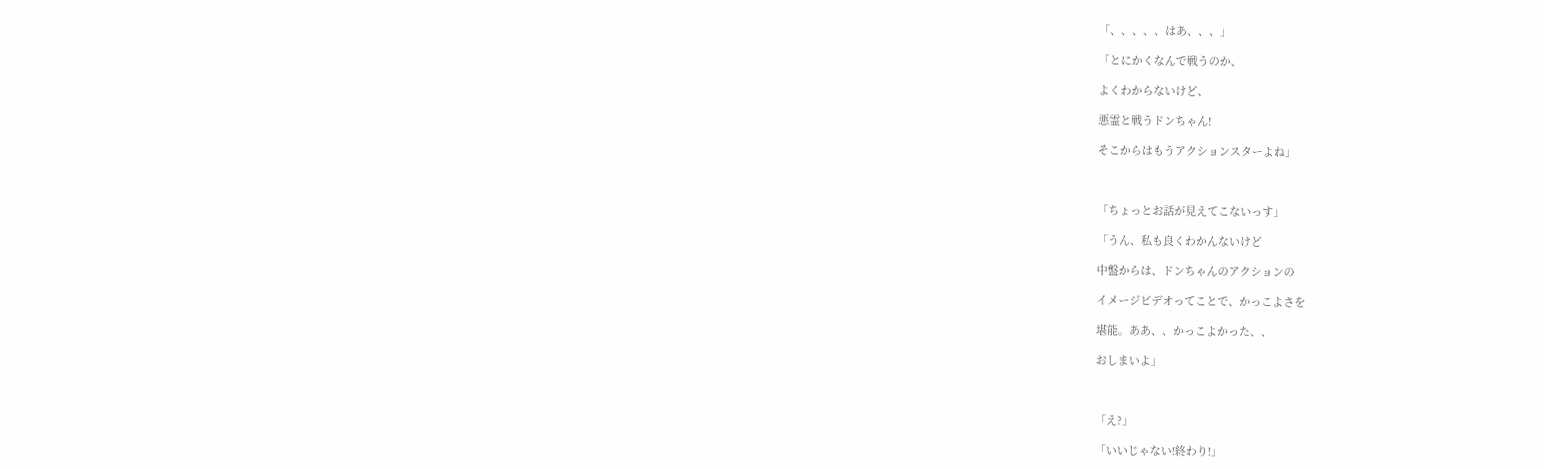「、、、、、はあ、、、」

「とにかくなんで戦うのか、

よくわからないけど、

悪霊と戦うドンちゃん!

そこからはもうアクションスターよね」



「ちょっとお話が見えてこないっす」

「うん、私も良くわかんないけど

中盤からは、ドンちゃんのアクションの

イメージビデオってことで、かっこよさを

堪能。ああ、、かっこよかった、、

おしまいよ」



「え?」

「いいじゃない!終わり!」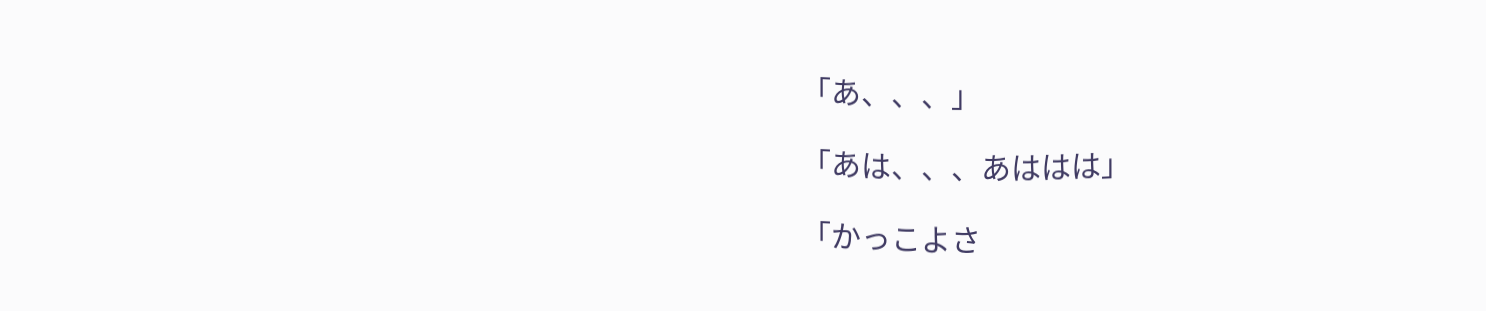「あ、、、」

「あは、、、あははは」

「かっこよさ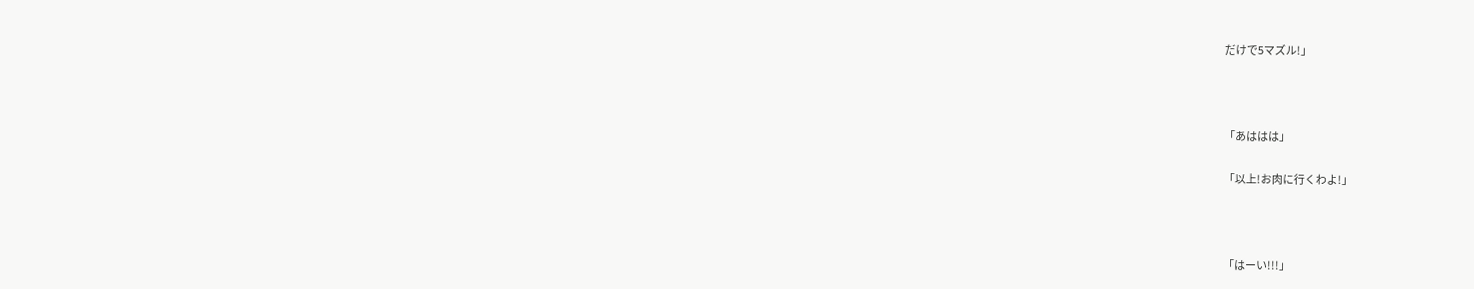だけで5マズル!」



「あははは」

「以上!お肉に行くわよ!」



「はーい!!!」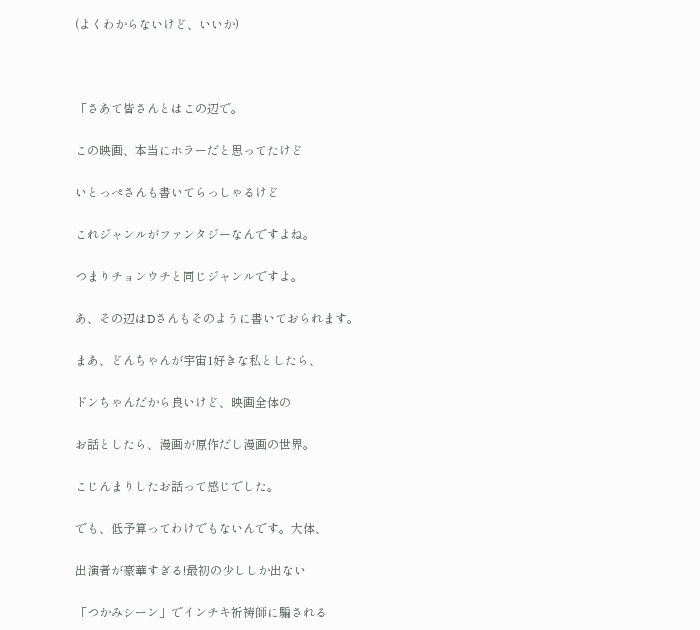(よくわからないけど、いいか)



「さあて皆さんとはこの辺で。

この映画、本当にホラーだと思ってたけど

いとっぺさんも書いてらっしゃるけど

これジャンルがファンタジーなんですよね。

つまりチョンウチと同じジャンルですよ。

あ、その辺はDさんもそのように書いておられます。

まあ、どんちゃんが宇宙1好きな私としたら、

ドンちゃんだから良いけど、映画全体の

お話としたら、漫画が原作だし漫画の世界。

こじんまりしたお話って感じでした。

でも、低予算ってわけでもないんです。大体、

出演者が豪華すぎる!最初の少ししか出ない

「つかみシーン」でインチキ祈祷師に騙される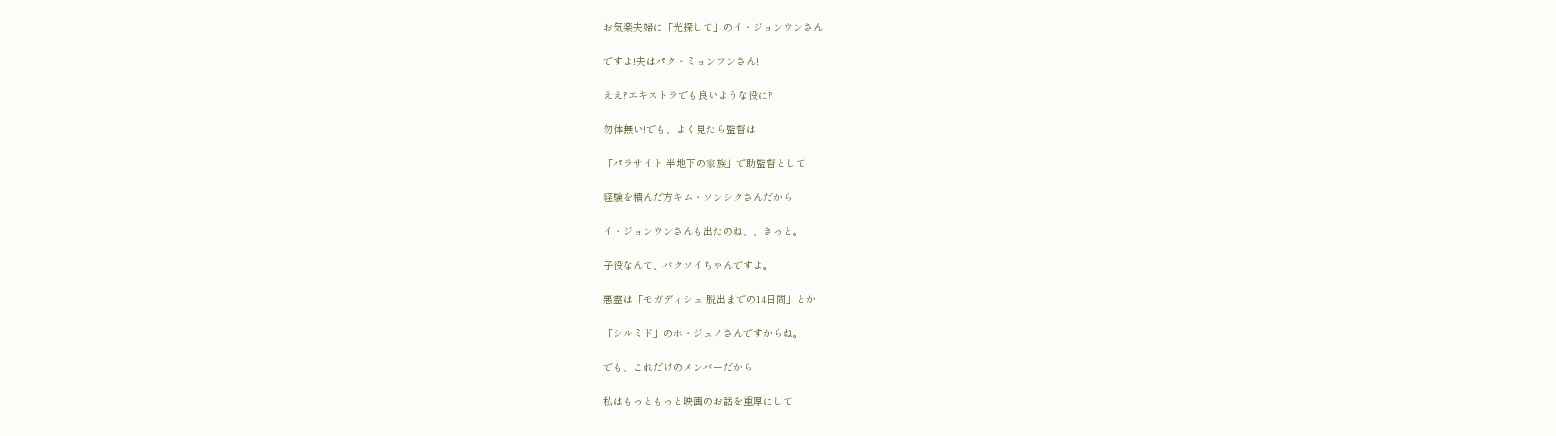お気楽夫婦に「光探して」のイ・ジョンウンさん

ですよ!夫はパク・ミョンフンさん!

ええ?エキストラでも良いような役に?

勿体無い!でも、よく見たら監督は

「パラサイト 半地下の家族」で助監督として

経験を積んだ方キム・ソンシクさんだから

イ・ジョンウンさんも出たのね、、きっと。

子役なんて、バクソイちゃんですよ。

悪霊は「モガディシュ 脱出までの14日間」とか

「シルミド」のホ・ジュノさんですからね。

でも、これだけのメンバーだから

私はもっともっと映画のお話を重厚にして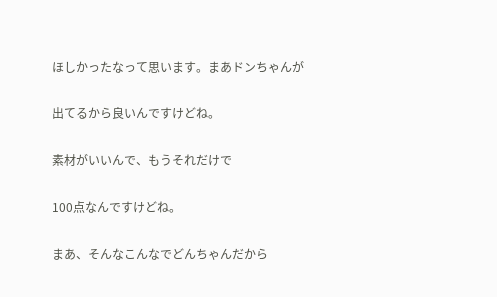ほしかったなって思います。まあドンちゃんが

出てるから良いんですけどね。

素材がいいんで、もうそれだけで

100点なんですけどね。

まあ、そんなこんなでどんちゃんだから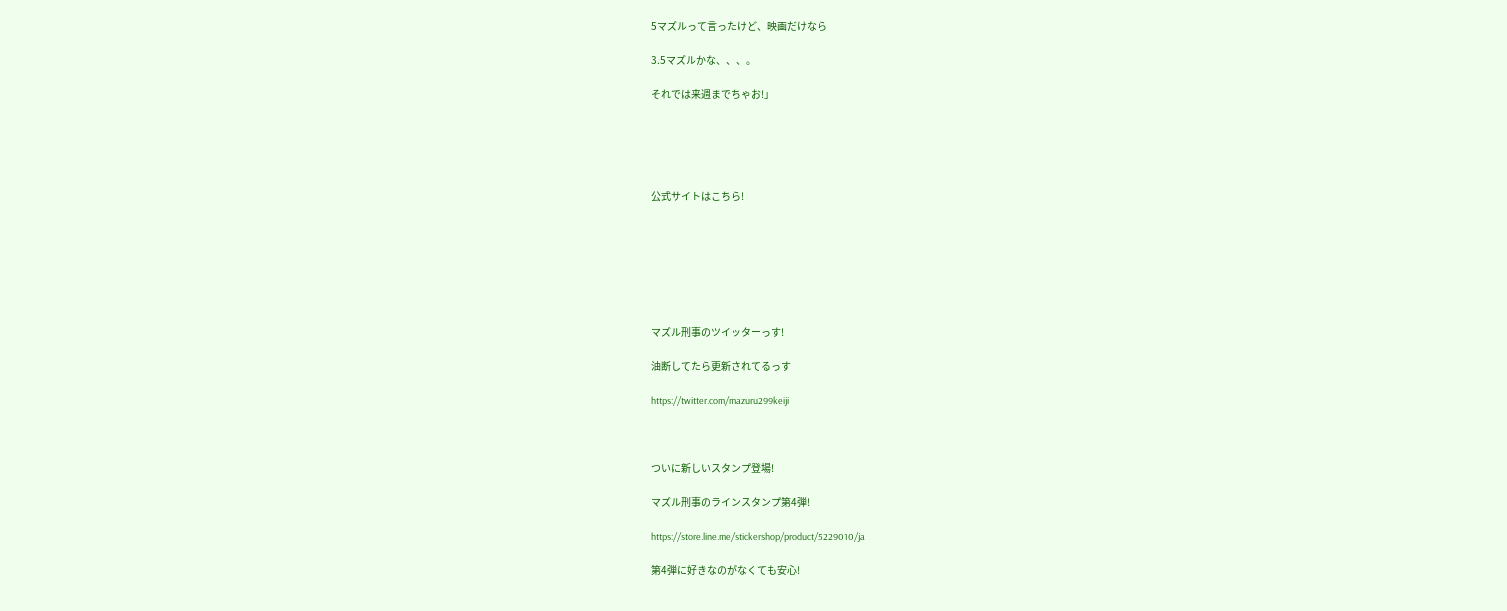5マズルって言ったけど、映画だけなら

3.5マズルかな、、、。

それでは来週までちゃお!」





公式サイトはこちら!







マズル刑事のツイッターっす!

油断してたら更新されてるっす

https://twitter.com/mazuru299keiji



ついに新しいスタンプ登場!

マズル刑事のラインスタンプ第4弾!

https://store.line.me/stickershop/product/5229010/ja

第4弾に好きなのがなくても安心!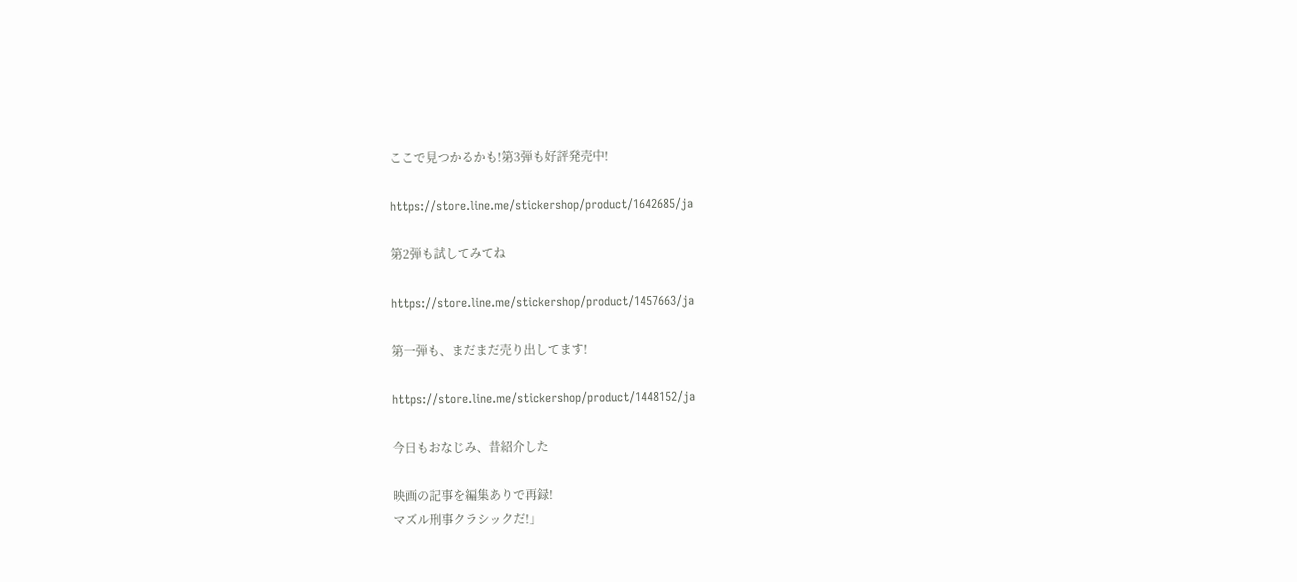ここで見つかるかも!第3弾も好評発売中!

https://store.line.me/stickershop/product/1642685/ja

第2弾も試してみてね

https://store.line.me/stickershop/product/1457663/ja

第一弾も、まだまだ売り出してます!

https://store.line.me/stickershop/product/1448152/ja

今日もおなじみ、昔紹介した

映画の記事を編集ありで再録!
マズル刑事クラシックだ!」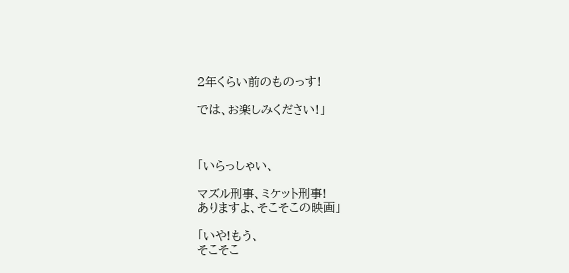2年くらい前のものっす!

では、お楽しみください!」



「いらっしゃい、

マズル刑事、ミケット刑事!
ありますよ、そこそこの映画」

「いや!もう、
そこそこ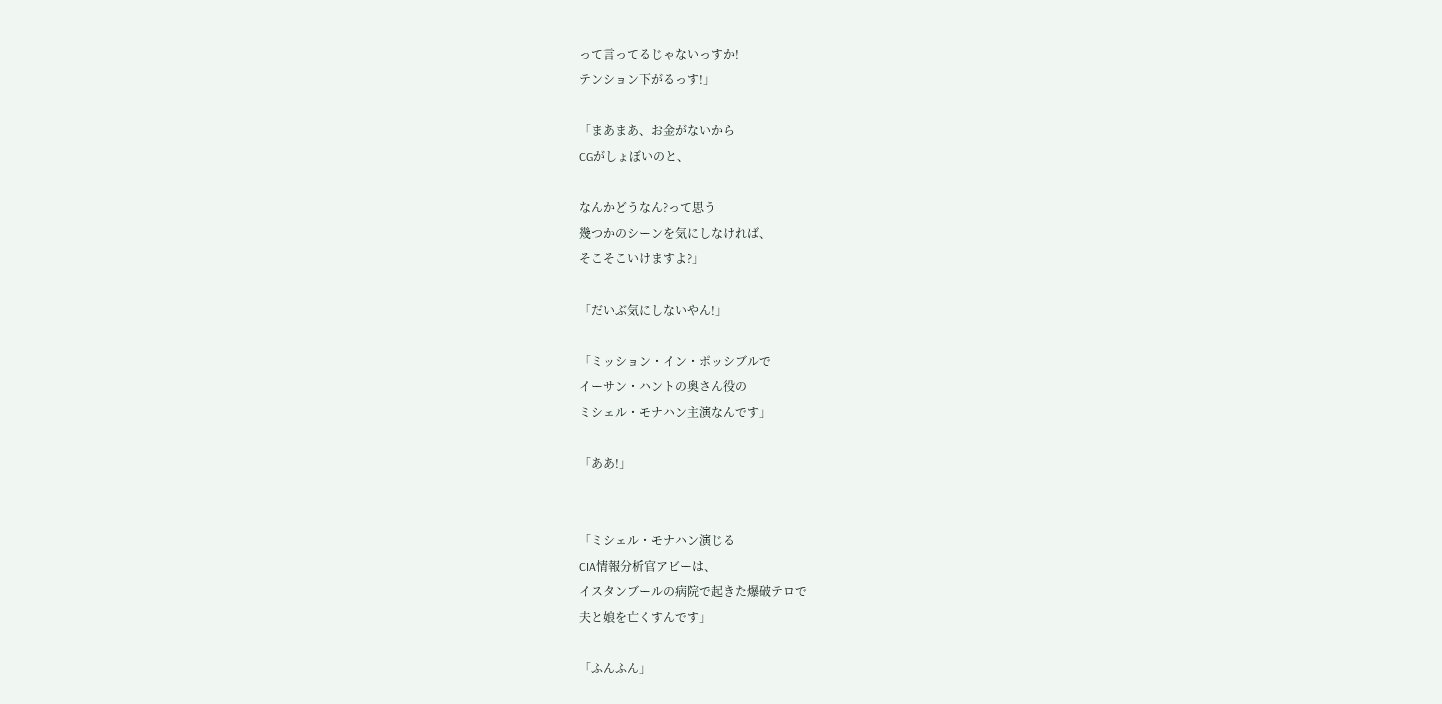って言ってるじゃないっすか!
テンション下がるっす!」

「まあまあ、お金がないから
CGがしょぼいのと、

なんかどうなん?って思う
幾つかのシーンを気にしなければ、
そこそこいけますよ?」

「だいぶ気にしないやん!」

「ミッション・イン・ポッシブルで
イーサン・ハントの奥さん役の
ミシェル・モナハン主演なんです」

「ああ!」


「ミシェル・モナハン演じる
CIA情報分析官アビーは、
イスタンブールの病院で起きた爆破テロで
夫と娘を亡くすんです」

「ふんふん」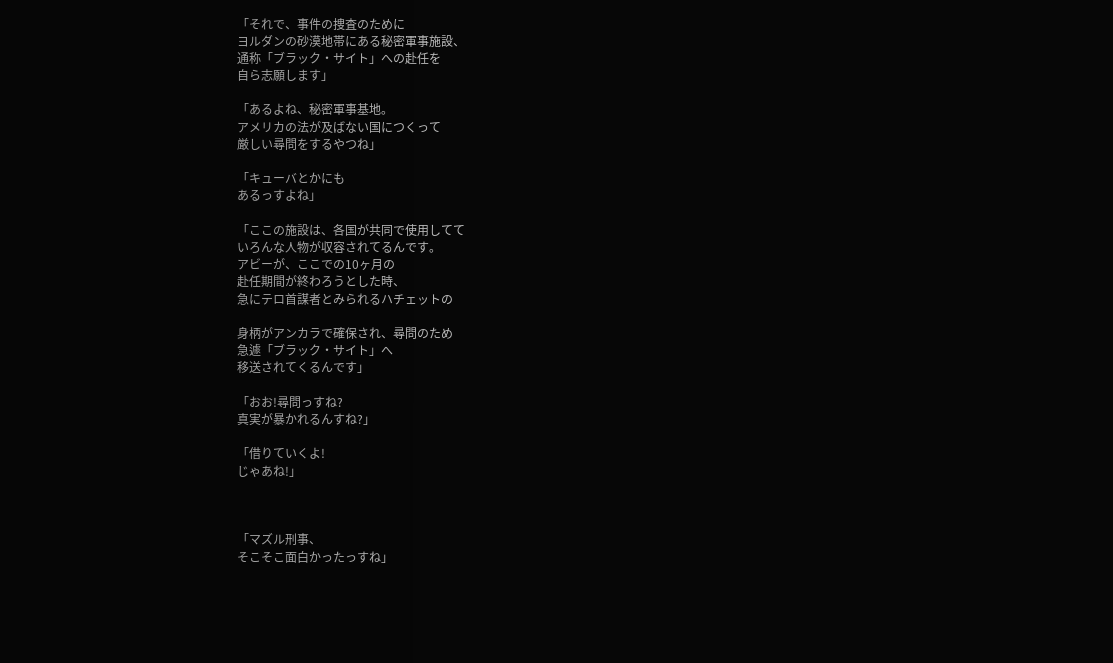「それで、事件の捜査のために
ヨルダンの砂漠地帯にある秘密軍事施設、
通称「ブラック・サイト」への赴任を
自ら志願します」

「あるよね、秘密軍事基地。
アメリカの法が及ばない国につくって
厳しい尋問をするやつね」

「キューバとかにも
あるっすよね」

「ここの施設は、各国が共同で使用してて
いろんな人物が収容されてるんです。
アビーが、ここでの10ヶ月の
赴任期間が終わろうとした時、
急にテロ首謀者とみられるハチェットの

身柄がアンカラで確保され、尋問のため
急遽「ブラック・サイト」へ
移送されてくるんです」

「おお!尋問っすね?
真実が暴かれるんすね?」

「借りていくよ!
じゃあね!」



「マズル刑事、
そこそこ面白かったっすね」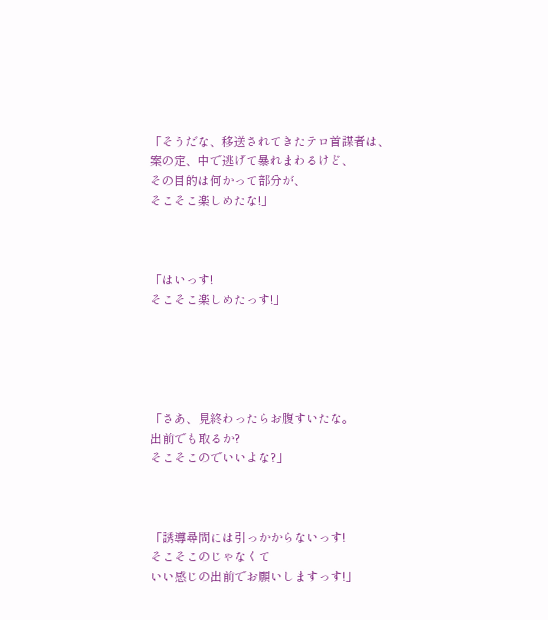「そうだな、移送されてきたテロ首謀者は、
案の定、中で逃げて暴れまわるけど、
その目的は何かって部分が、
そこそこ楽しめたな!」



「はいっす!
そこそこ楽しめたっす!」





「さあ、見終わったらお腹すいたな。
出前でも取るか?
そこそこのでいいよな?」



「誘導尋問には引っかからないっす!
そこそこのじゃなくて
いい感じの出前でお願いしますっす!」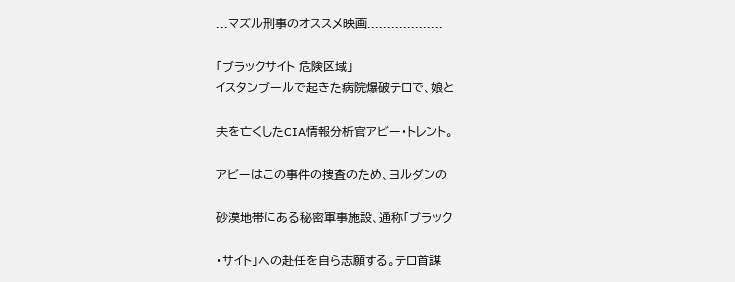...マズル刑事のオススメ映画...................

「ブラックサイト 危険区域」
イスタンブールで起きた病院爆破テロで、娘と

夫を亡くしたCIA情報分析官アビー・トレント。

アビーはこの事件の捜査のため、ヨルダンの

砂漠地帯にある秘密軍事施設、通称「ブラック

・サイト」への赴任を自ら志願する。テロ首謀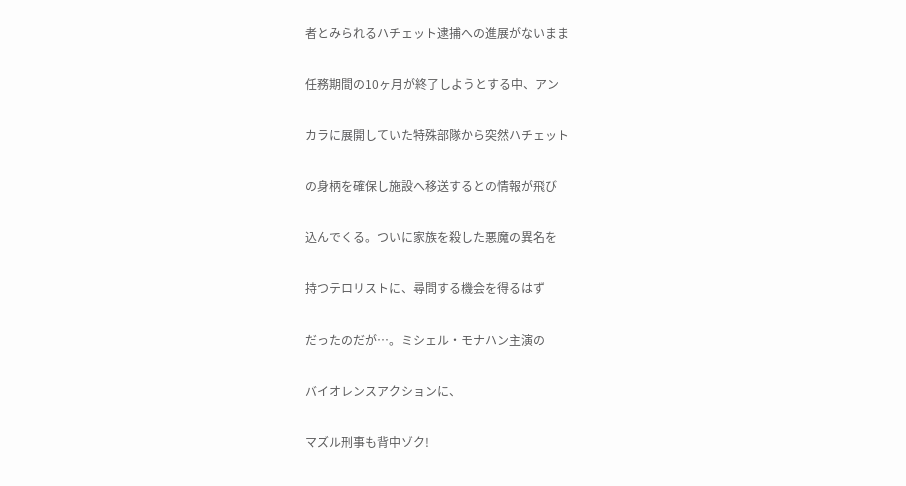者とみられるハチェット逮捕への進展がないまま

任務期間の10ヶ月が終了しようとする中、アン

カラに展開していた特殊部隊から突然ハチェット

の身柄を確保し施設へ移送するとの情報が飛び

込んでくる。ついに家族を殺した悪魔の異名を

持つテロリストに、尋問する機会を得るはず

だったのだが…。ミシェル・モナハン主演の

バイオレンスアクションに、

マズル刑事も背中ゾク!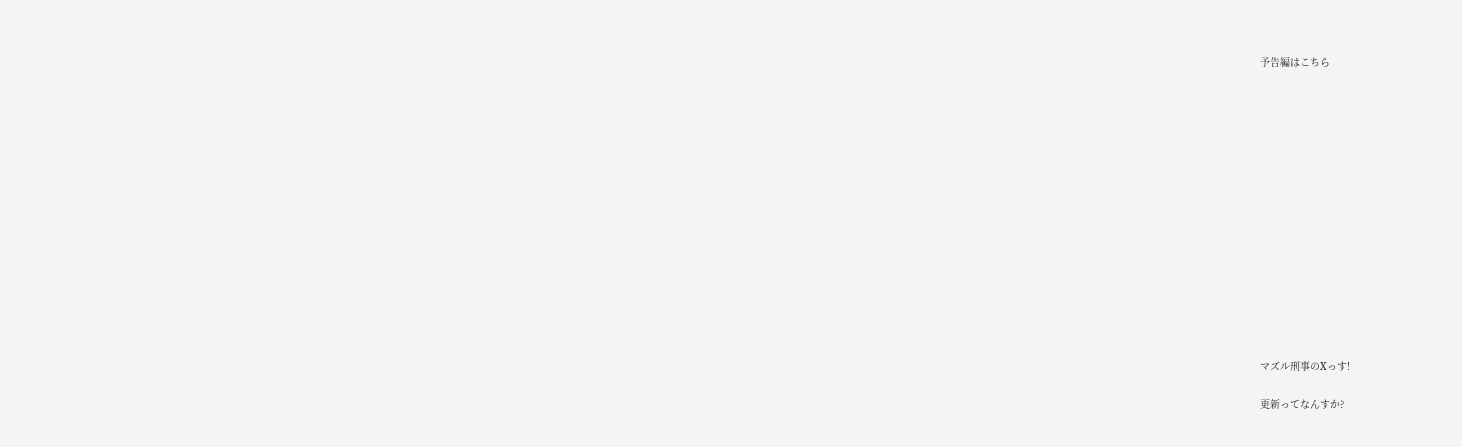予告編はこちら















マズル刑事のXっす!

更新ってなんすか?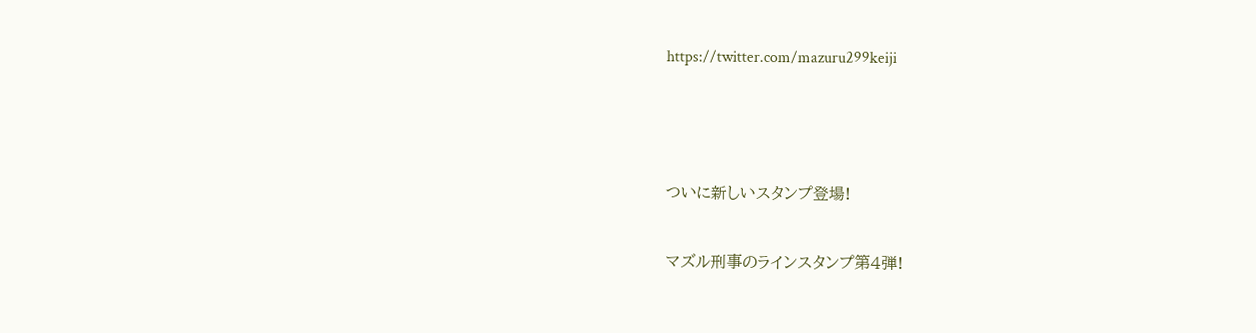https://twitter.com/mazuru299keiji



ついに新しいスタンプ登場!

マズル刑事のラインスタンプ第4弾!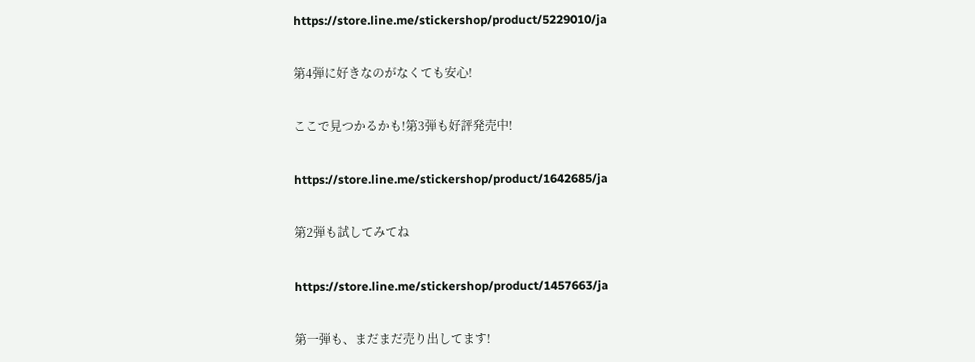https://store.line.me/stickershop/product/5229010/ja

第4弾に好きなのがなくても安心!

ここで見つかるかも!第3弾も好評発売中!

https://store.line.me/stickershop/product/1642685/ja

第2弾も試してみてね

https://store.line.me/stickershop/product/1457663/ja

第一弾も、まだまだ売り出してます!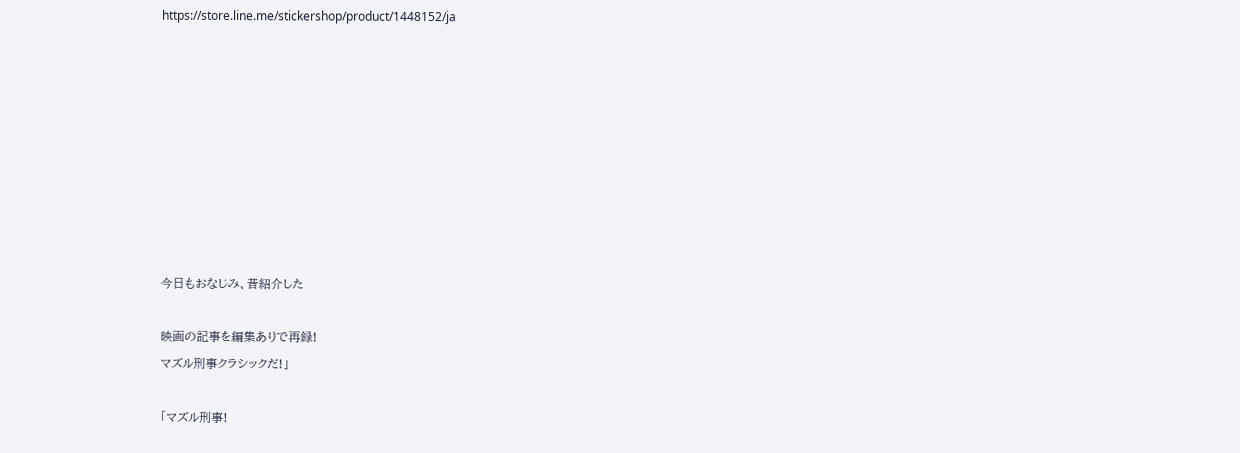https://store.line.me/stickershop/product/1448152/ja









今日もおなじみ、昔紹介した

映画の記事を編集ありで再録!
マズル刑事クラシックだ!」

「マズル刑事!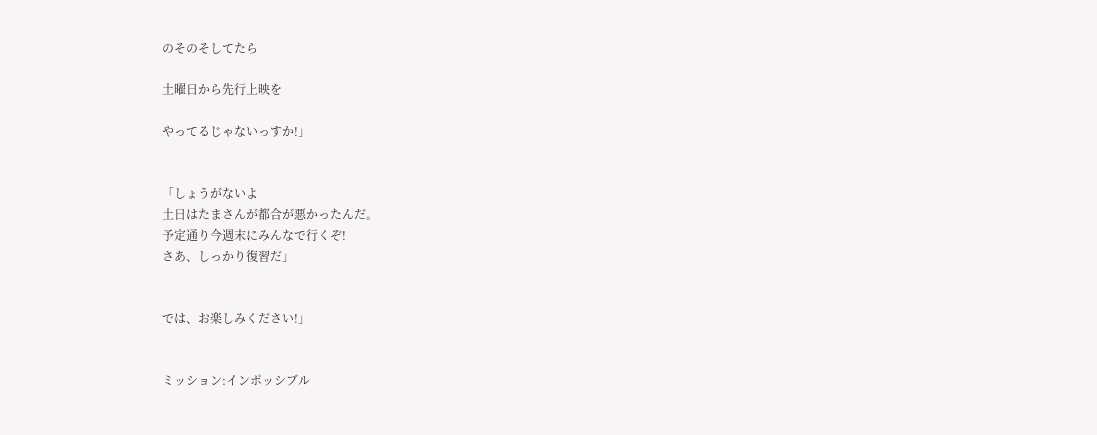のそのそしてたら

土曜日から先行上映を

やってるじゃないっすか!」


「しょうがないよ
土日はたまさんが都合が悪かったんだ。
予定通り今週末にみんなで行くぞ!
さあ、しっかり復習だ」


では、お楽しみください!」


ミッション:インポッシブル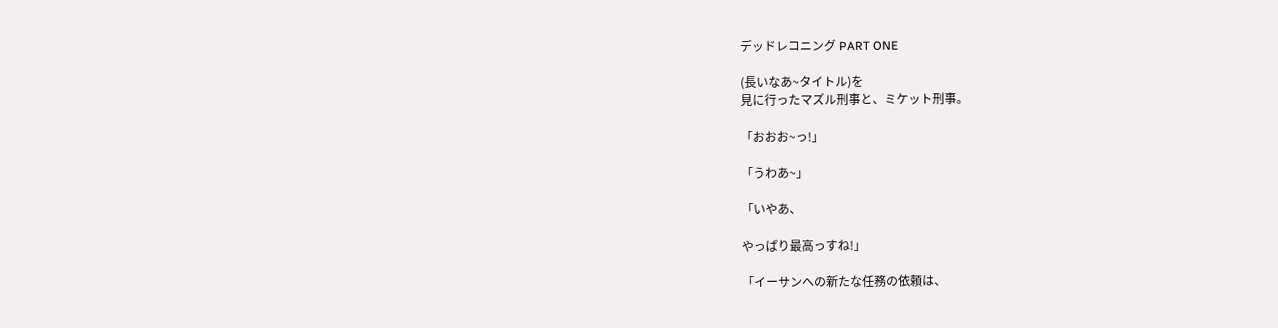デッドレコニング PART ONE

(長いなあ~タイトル)を
見に行ったマズル刑事と、ミケット刑事。

「おおお~っ!」

「うわあ~」

「いやあ、

やっぱり最高っすね!」

「イーサンへの新たな任務の依頼は、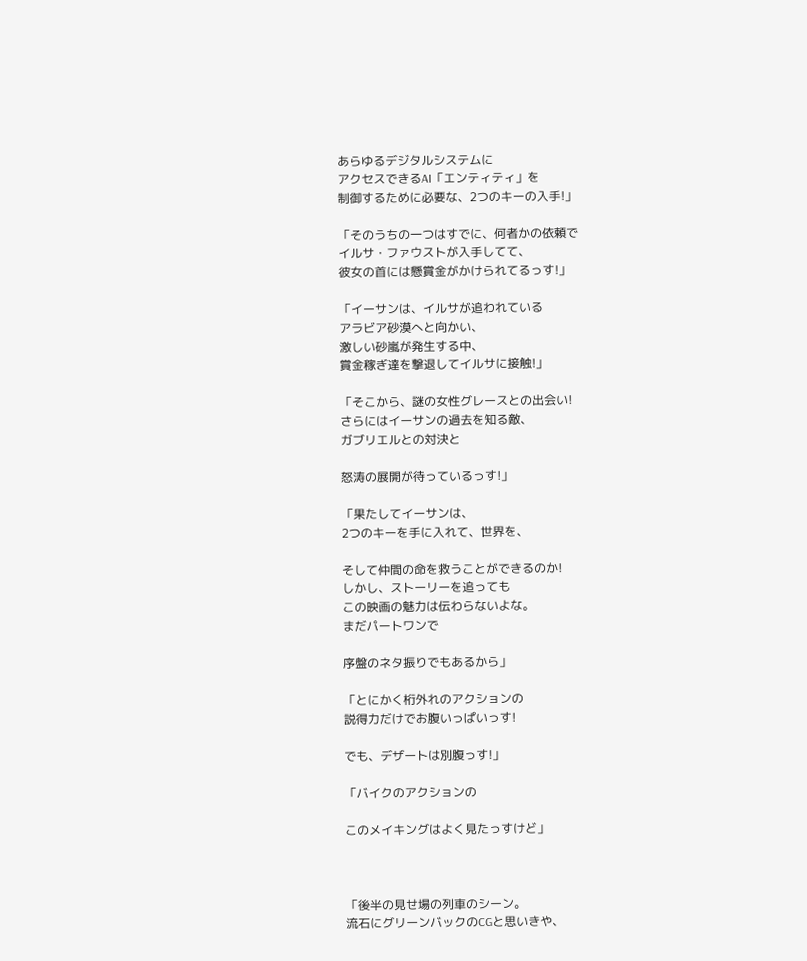あらゆるデジタルシステムに
アクセスできるAI「エンティティ」を
制御するために必要な、2つのキーの入手!」

「そのうちの一つはすでに、何者かの依頼で
イルサ・ファウストが入手してて、
彼女の首には懸賞金がかけられてるっす!」

「イーサンは、イルサが追われている
アラビア砂漠へと向かい、
激しい砂嵐が発生する中、
賞金稼ぎ達を撃退してイルサに接触!」

「そこから、謎の女性グレースとの出会い!
さらにはイーサンの過去を知る敵、
ガブリエルとの対決と

怒涛の展開が待っているっす!」

「果たしてイーサンは、
2つのキーを手に入れて、世界を、

そして仲間の命を救うことができるのか!
しかし、ストーリーを追っても
この映画の魅力は伝わらないよな。
まだパートワンで

序盤のネタ振りでもあるから」

「とにかく桁外れのアクションの
説得力だけでお腹いっぱいっす!

でも、デザートは別腹っす!」

「バイクのアクションの

このメイキングはよく見たっすけど」



「後半の見せ場の列車のシーン。
流石にグリーンバックのCGと思いきや、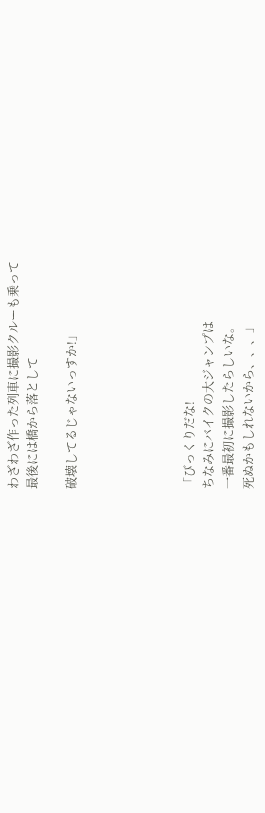わざわざ作った列車に撮影クルーも乗って
最後には橋から落として

破壊してるじゃないっすか!」





「びっくりだな!
ちなみにバイクの大ジャンプは
一番最初に撮影したらしいな。
死ぬかもしれないから、、、」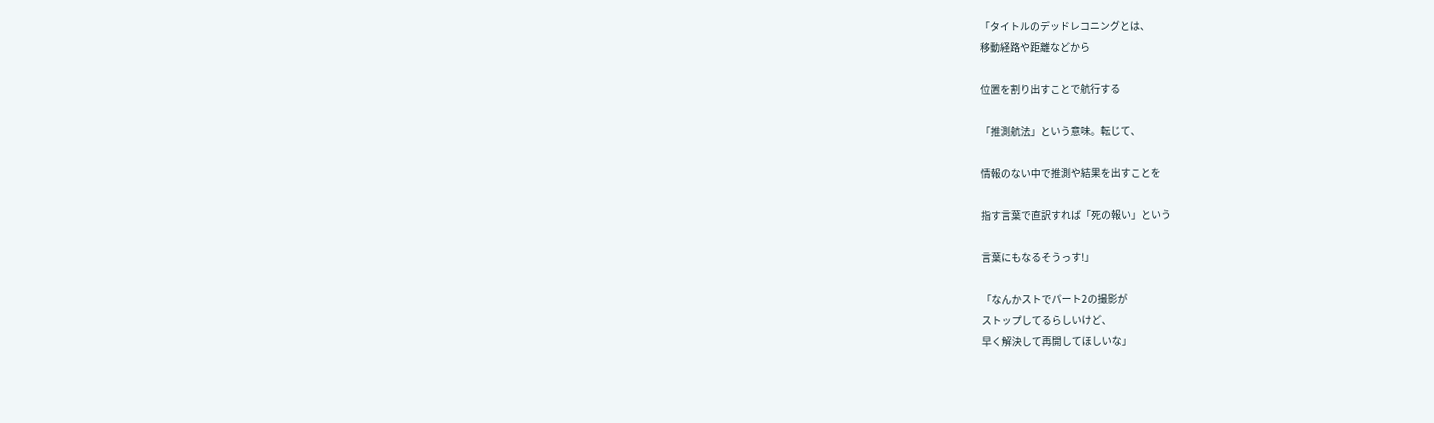「タイトルのデッドレコニングとは、
移動経路や距離などから

位置を割り出すことで航行する

「推測航法」という意味。転じて、

情報のない中で推測や結果を出すことを

指す言葉で直訳すれば「死の報い」という

言葉にもなるそうっす!」

「なんかストでパート2の撮影が
ストップしてるらしいけど、
早く解決して再開してほしいな」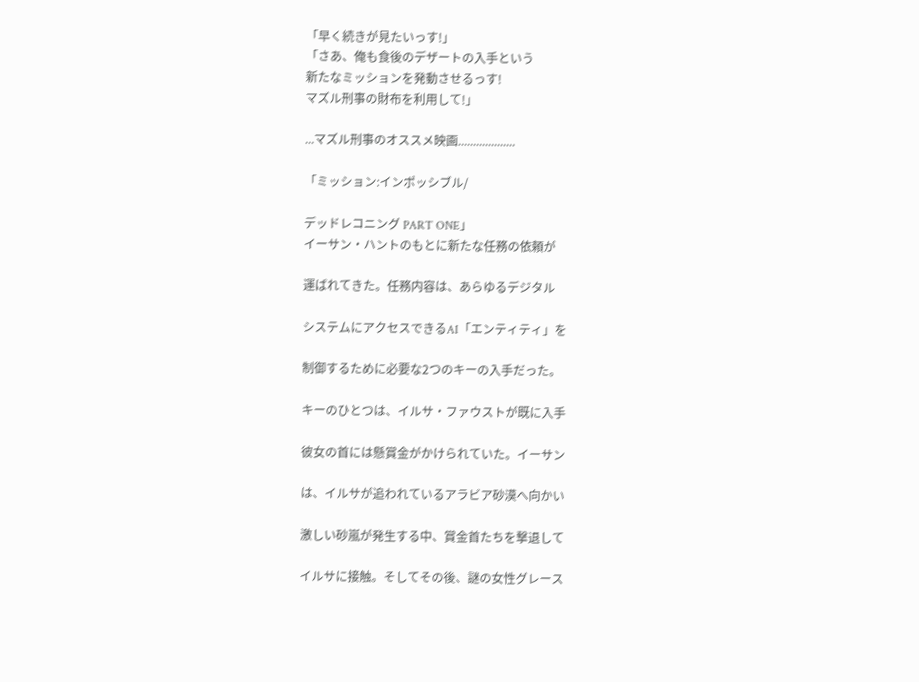「早く続きが見たいっす!」
「さあ、俺も食後のデザートの入手という
新たなミッションを発動させるっす!
マズル刑事の財布を利用して!」

...マズル刑事のオススメ映画...................

「ミッション:インポッシブル/

デッドレコニング PART ONE」
イーサン・ハントのもとに新たな任務の依頼が

運ばれてきた。任務内容は、あらゆるデジタル

システムにアクセスできるAI「エンティティ」を

制御するために必要な2つのキーの入手だった。

キーのひとつは、イルサ・ファウストが既に入手

彼女の首には懸賞金がかけられていた。イーサン

は、イルサが追われているアラビア砂漠へ向かい

激しい砂嵐が発生する中、賞金首たちを撃退して

イルサに接触。そしてその後、謎の女性グレース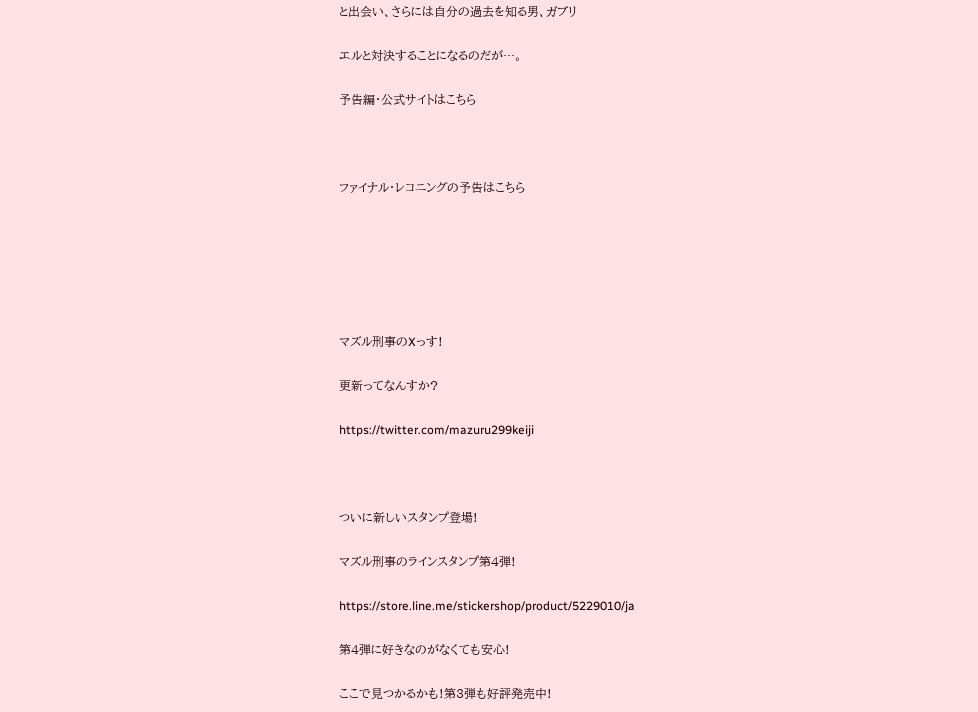と出会い、さらには自分の過去を知る男、ガブリ

エルと対決することになるのだが…。

予告編・公式サイトはこちら



ファイナル・レコニングの予告はこちら






マズル刑事のXっす!

更新ってなんすか?

https://twitter.com/mazuru299keiji



ついに新しいスタンプ登場!

マズル刑事のラインスタンプ第4弾!

https://store.line.me/stickershop/product/5229010/ja

第4弾に好きなのがなくても安心!

ここで見つかるかも!第3弾も好評発売中!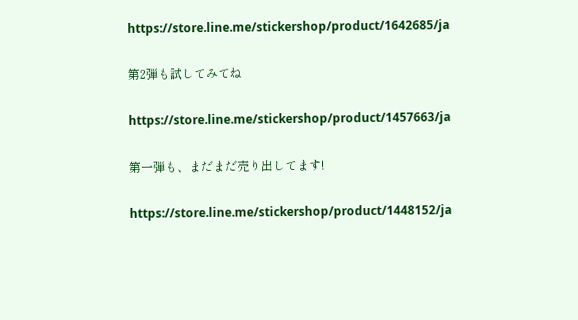https://store.line.me/stickershop/product/1642685/ja

第2弾も試してみてね

https://store.line.me/stickershop/product/1457663/ja

第一弾も、まだまだ売り出してます!

https://store.line.me/stickershop/product/1448152/ja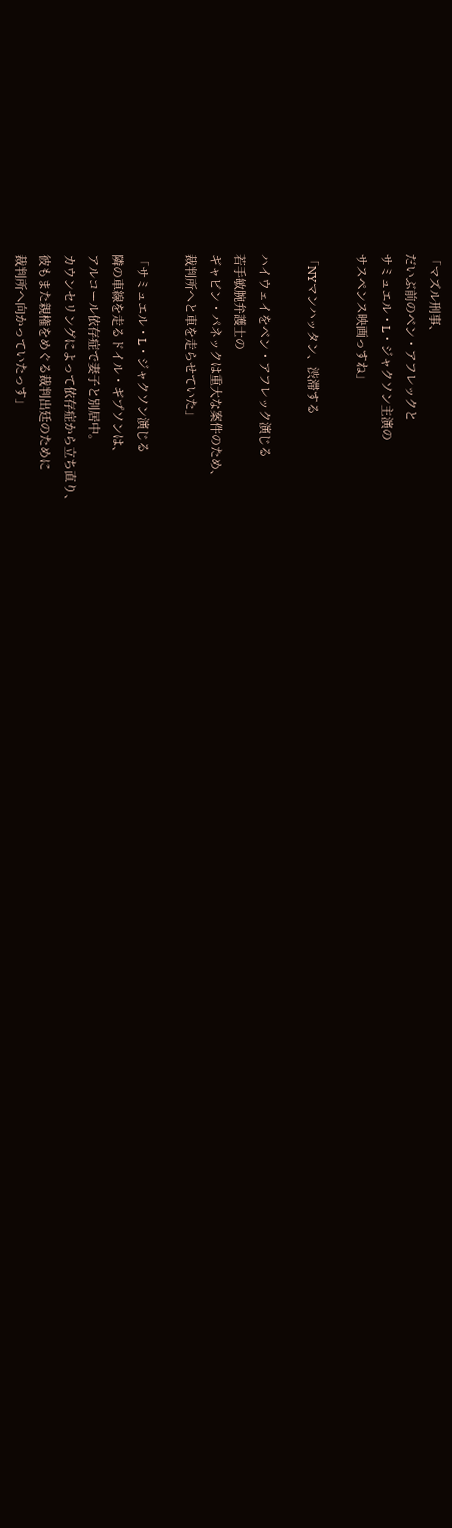「マズル刑事、
だいぶ前のベン・アフレックと
サミュエル・L・ジャクソン主演の
サスペンス映画っすね」

「NYマンハッタン、渋滞する

ハイウェイをベン・アフレック演じる
若手敏腕弁護士の
ギャビン・パネックは重大な案件のため、
裁判所へと車を走らせていた」

「サミュエル・L・ジャクソン演じる
隣の車線を走るドイル・ギプソンは、
アルコール依存症で妻子と別居中。
カウンセリングによって依存症から立ち直り、
彼もまた親権をめぐる裁判出廷のために
裁判所へ向かっていたっす」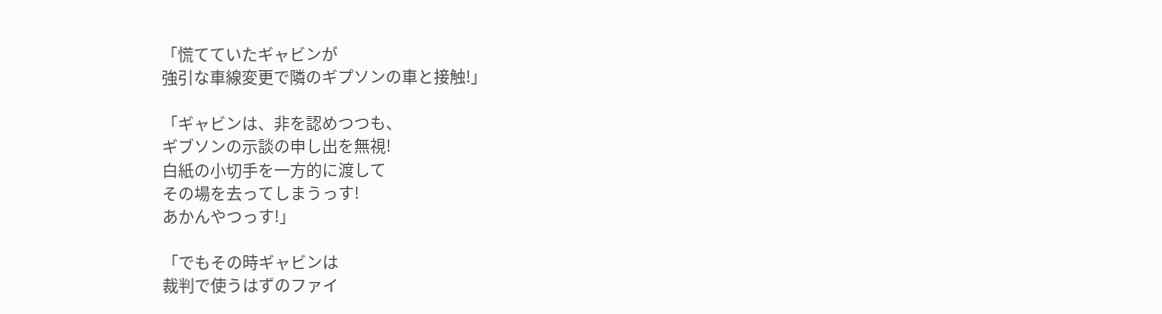「慌てていたギャビンが
強引な車線変更で隣のギプソンの車と接触!」

「ギャビンは、非を認めつつも、
ギブソンの示談の申し出を無視!
白紙の小切手を一方的に渡して
その場を去ってしまうっす!
あかんやつっす!」

「でもその時ギャビンは
裁判で使うはずのファイ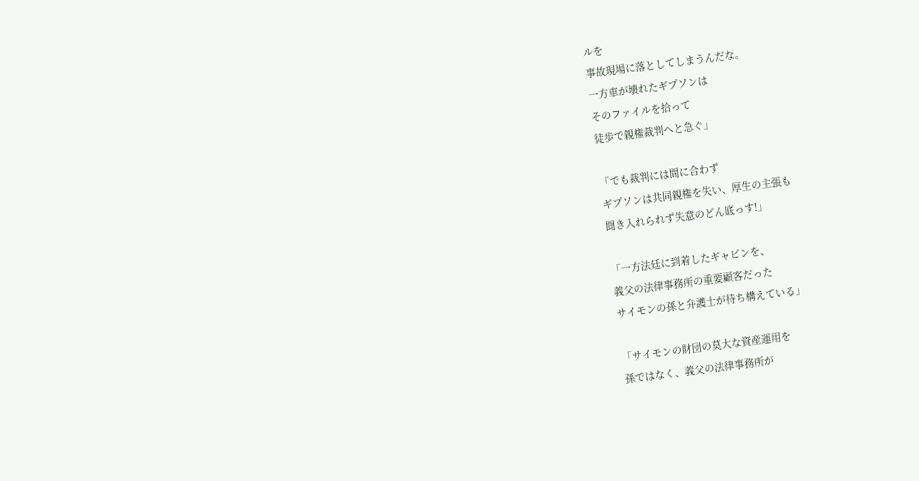ルを
事故現場に落としてしまうんだな。
一方車が壊れたギプソンは
そのファイルを拾って
徒歩で親権裁判へと急ぐ」

「でも裁判には間に合わず
ギプソンは共同親権を失い、厚生の主張も
聞き入れられず失意のどん底っす!」

「一方法廷に到着したギャビンを、
義父の法律事務所の重要顧客だった
サイモンの孫と弁護士が待ち構えている」

「サイモンの財団の莫大な資産運用を
孫ではなく、義父の法律事務所が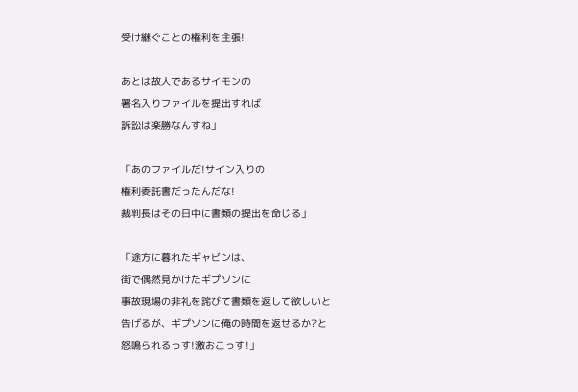受け継ぐことの権利を主張!

あとは故人であるサイモンの
署名入りファイルを提出すれば
訴訟は楽勝なんすね」

「あのファイルだ!サイン入りの
権利委託書だったんだな!
裁判長はその日中に書類の提出を命じる」

「途方に暮れたギャビンは、
街で偶然見かけたギプソンに
事故現場の非礼を詫びて書類を返して欲しいと
告げるが、ギプソンに俺の時間を返せるか?と
怒鳴られるっす!激おこっす!」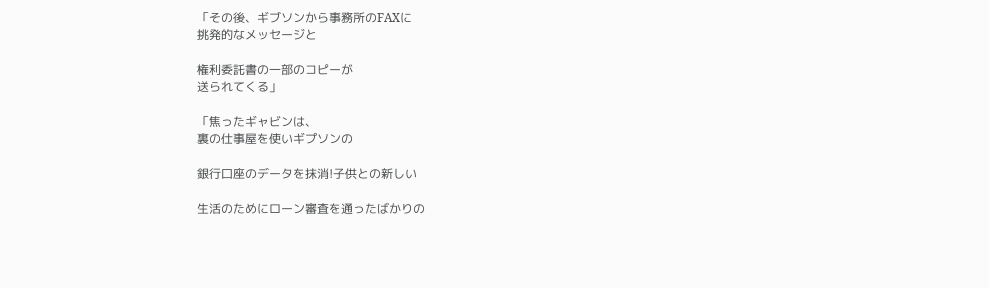「その後、ギブソンから事務所のFAXに
挑発的なメッセージと

権利委託書の一部のコピーが
送られてくる」

「焦ったギャビンは、
裏の仕事屋を使いギプソンの

銀行口座のデータを抹消!子供との新しい

生活のためにローン審査を通ったばかりの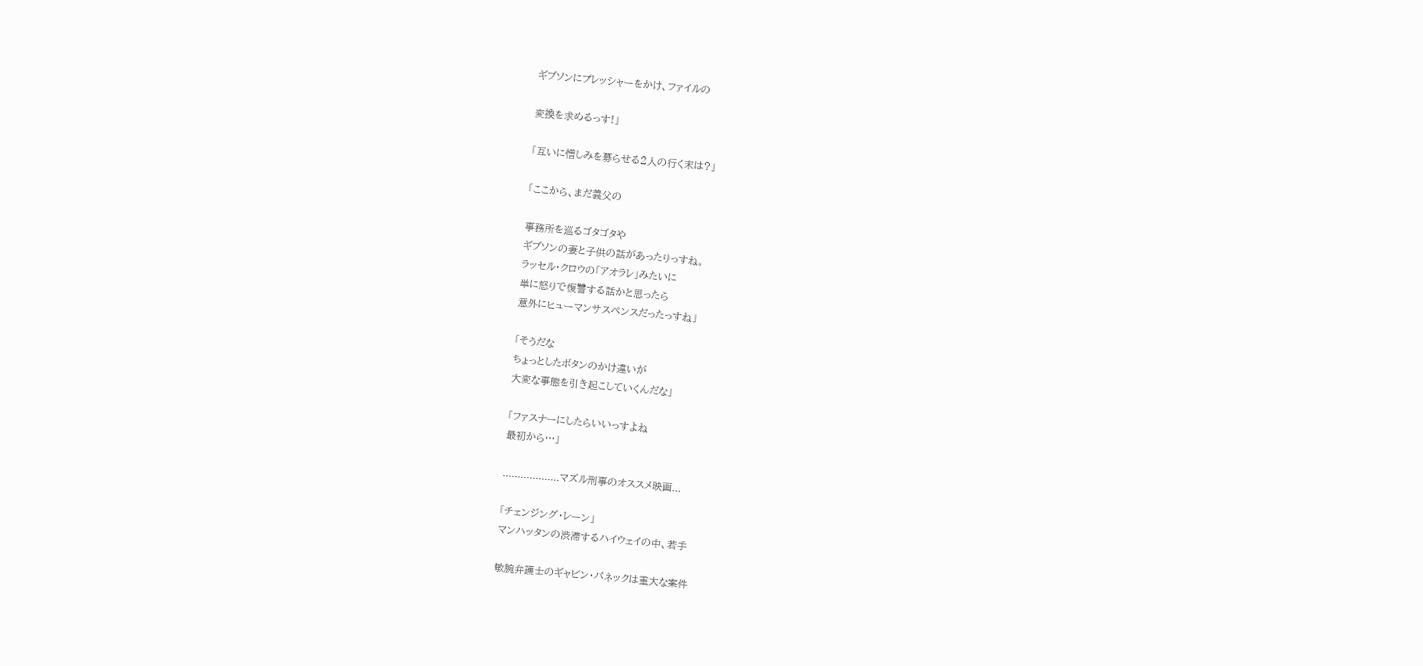ギブソンにプレッシャーをかけ、ファイルの

変換を求めるっす!」

「互いに憎しみを募らせる2人の行く末は?」

「ここから、まだ義父の

事務所を巡るゴタゴタや
ギブソンの妻と子供の話があったりっすね。
ラッセル・クロウの「アオラレ」みたいに
単に怒りで復讐する話かと思ったら
意外にヒューマンサスペンスだったっすね」

「そうだな
ちょっとしたボタンのかけ違いが
大変な事態を引き起こしていくんだな」

「ファスナーにしたらいいっすよね
最初から…」

...................マズル刑事のオススメ映画...

「チェンジング・レーン」
マンハッタンの渋滞するハイウェイの中、若手

敏腕弁護士のギャビン・パネックは重大な案件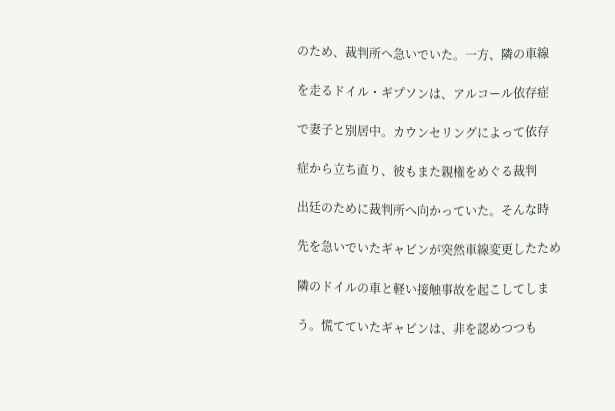のため、裁判所へ急いでいた。一方、隣の車線

を走るドイル・ギプソンは、アルコール依存症

で妻子と別居中。カウンセリングによって依存

症から立ち直り、彼もまた親権をめぐる裁判

出廷のために裁判所へ向かっていた。そんな時

先を急いでいたギャビンが突然車線変更したため

隣のドイルの車と軽い接触事故を起こしてしま

う。慌てていたギャビンは、非を認めつつも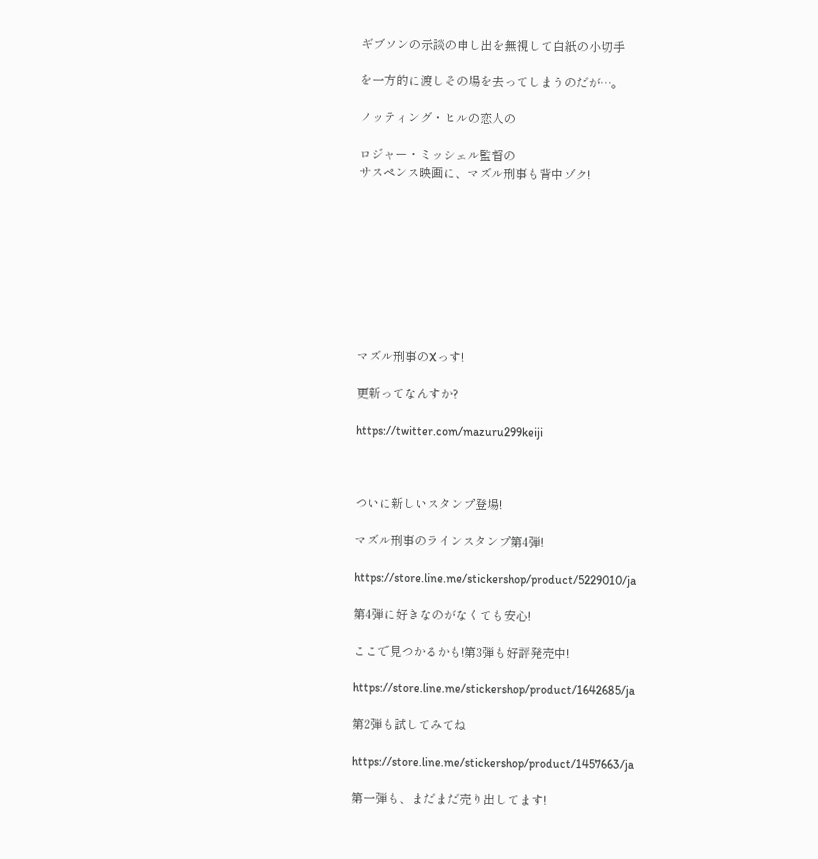ギブソンの示談の申し出を無視して白紙の小切手

を一方的に渡しその場を去ってしまうのだが…。

ノッティング・ヒルの恋人の

ロジャー・ミッシェル監督の
サスペンス映画に、マズル刑事も背中ゾク!









マズル刑事のXっす!

更新ってなんすか?

https://twitter.com/mazuru299keiji



ついに新しいスタンプ登場!

マズル刑事のラインスタンプ第4弾!

https://store.line.me/stickershop/product/5229010/ja

第4弾に好きなのがなくても安心!

ここで見つかるかも!第3弾も好評発売中!

https://store.line.me/stickershop/product/1642685/ja

第2弾も試してみてね

https://store.line.me/stickershop/product/1457663/ja

第一弾も、まだまだ売り出してます!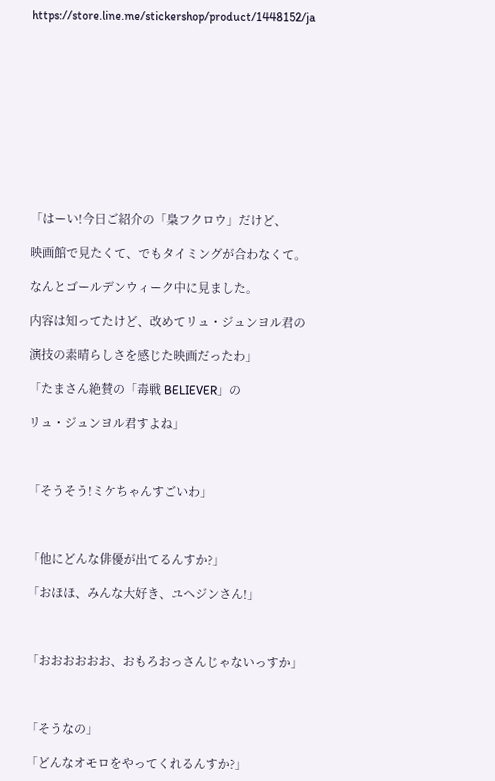https://store.line.me/stickershop/product/1448152/ja











「はーい!今日ご紹介の「梟フクロウ」だけど、

映画館で見たくて、でもタイミングが合わなくて。

なんとゴールデンウィーク中に見ました。

内容は知ってたけど、改めてリュ・ジュンヨル君の

演技の素晴らしさを感じた映画だったわ」

「たまさん絶賛の「毒戦 BELIEVER」の

リュ・ジュンヨル君すよね」



「そうそう!ミケちゃんすごいわ」



「他にどんな俳優が出てるんすか?」

「おほほ、みんな大好き、ユへジンさん!」



「おおおおおお、おもろおっさんじゃないっすか」



「そうなの」

「どんなオモロをやってくれるんすか?」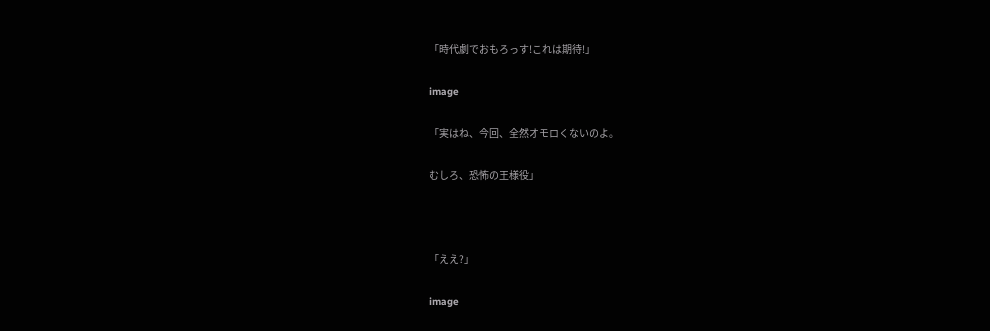「時代劇でおもろっす!これは期待!」

image

「実はね、今回、全然オモロくないのよ。

むしろ、恐怖の王様役」



「ええ?」

image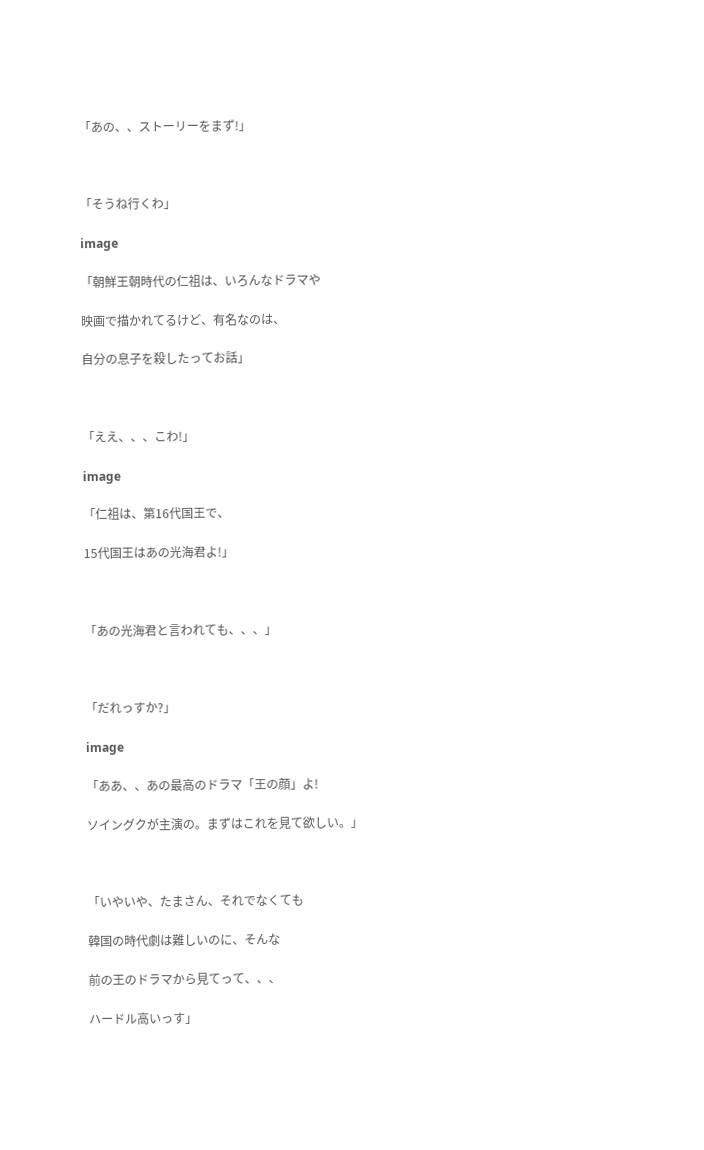「あの、、ストーリーをまず!」



「そうね行くわ」

image

「朝鮮王朝時代の仁祖は、いろんなドラマや

映画で描かれてるけど、有名なのは、

自分の息子を殺したってお話」



「ええ、、、こわ!」

image

「仁祖は、第16代国王で、

15代国王はあの光海君よ!」



「あの光海君と言われても、、、」



「だれっすか?」

image

「ああ、、あの最高のドラマ「王の顔」よ!

ソイングクが主演の。まずはこれを見て欲しい。」



「いやいや、たまさん、それでなくても

韓国の時代劇は難しいのに、そんな

前の王のドラマから見てって、、、

ハードル高いっす」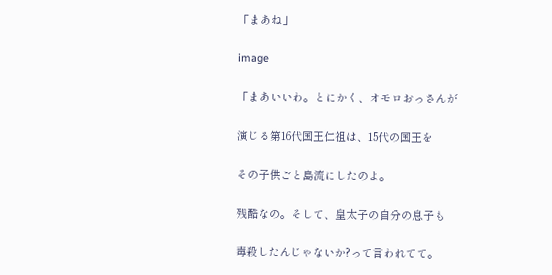「まあね」

image

「まあいいわ。とにかく、オモロおっさんが

演じる第16代国王仁祖は、15代の国王を

その子供ごと島流にしたのよ。

残酷なの。そして、皇太子の自分の息子も

毒殺したんじゃないか?って言われてて。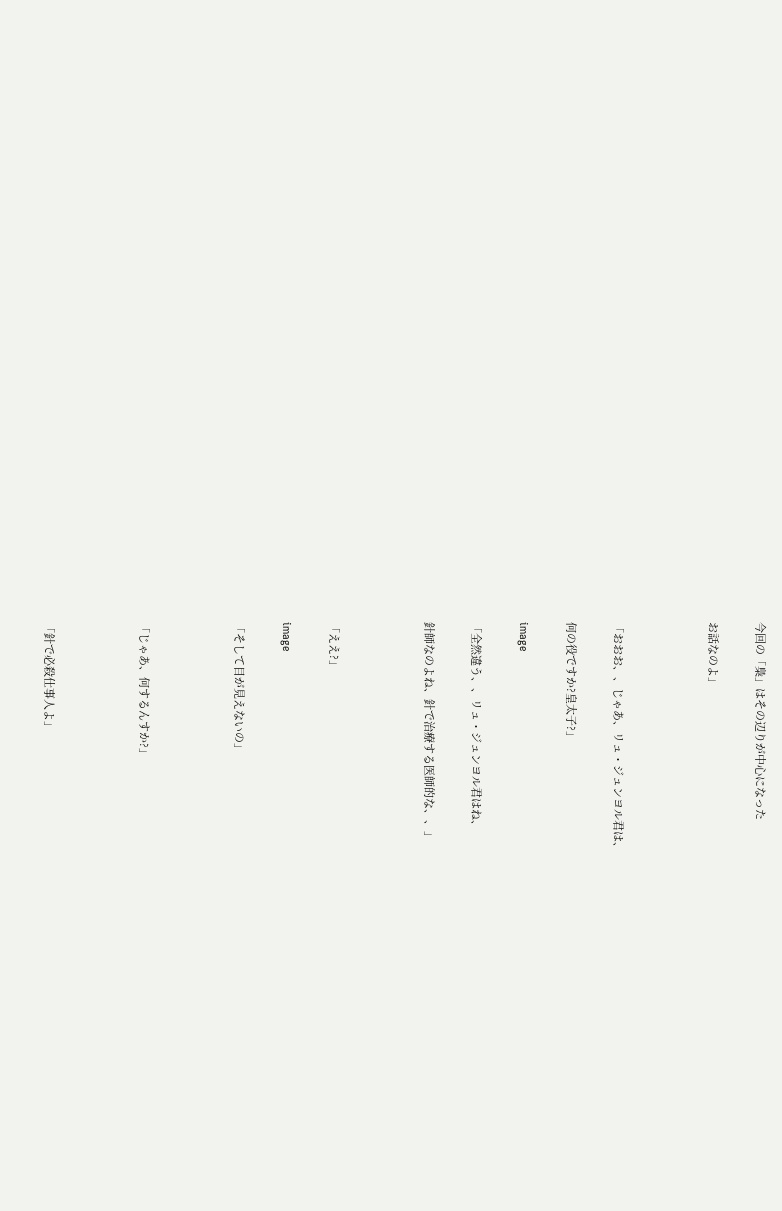今回の「梟」はその辺りが中心になった

お話なのよ」



「おおお、、じゃあ、リュ・ジュンヨル君は、

何の役ですか?皇太子?」

image

「全然違う、、リュ・ジュンヨル君はね、

針師なのよね、針で治療する医師的な、、」



「ええ?」

image

「そして目が見えないの」



「じゃあ、何するんすか?」



「針で必殺仕事人よ」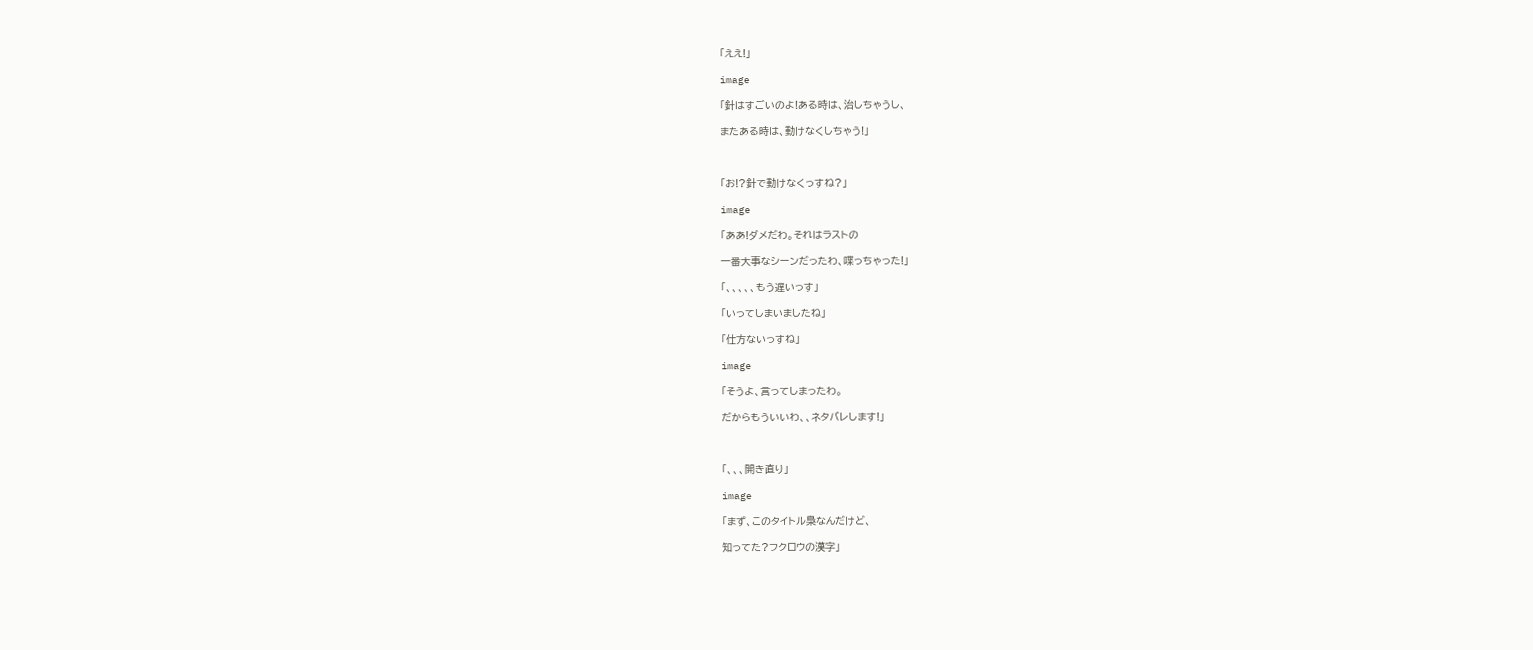「ええ!」

image

「針はすごいのよ!ある時は、治しちゃうし、

またある時は、動けなくしちゃう!」



「お!?針で動けなくっすね?」

image

「ああ!ダメだわ。それはラストの

一番大事なシーンだったわ、喋っちゃった!」

「、、、、、もう遅いっす」

「いってしまいましたね」

「仕方ないっすね」

image

「そうよ、言ってしまったわ。

だからもういいわ、、ネタバレします!」



「、、、開き直り」

image

「まず、このタイトル梟なんだけど、

知ってた?フクロウの漢字」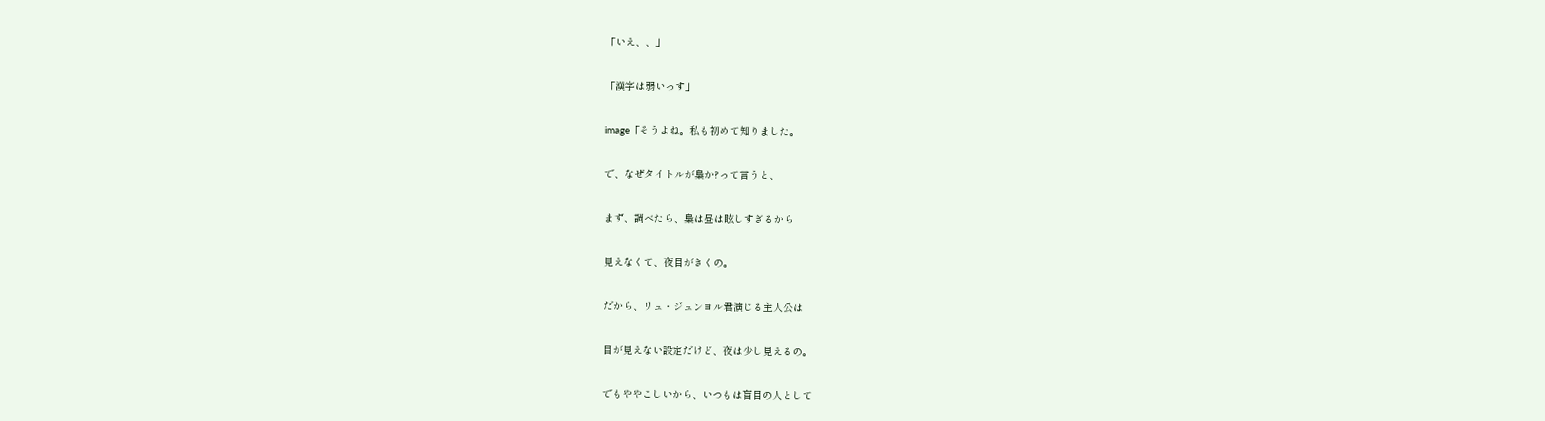「いえ、、」

「漢字は弱いっす」

image「そうよね。私も初めて知りました。

で、なぜタイトルが梟か?って言うと、

まず、調べたら、梟は昼は眩しすぎるから

見えなくて、夜目がきくの。

だから、リュ・ジュンヨル君演じる主人公は

目が見えない設定だけど、夜は少し見えるの。

でもややこしいから、いつもは盲目の人として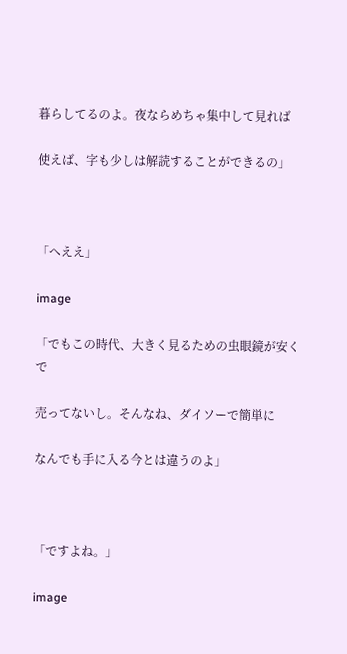暮らしてるのよ。夜ならめちゃ集中して見れば

使えば、字も少しは解読することができるの」



「へええ」

image

「でもこの時代、大きく見るための虫眼鏡が安くで

売ってないし。そんなね、ダイソーで簡単に

なんでも手に入る今とは違うのよ」



「ですよね。」

image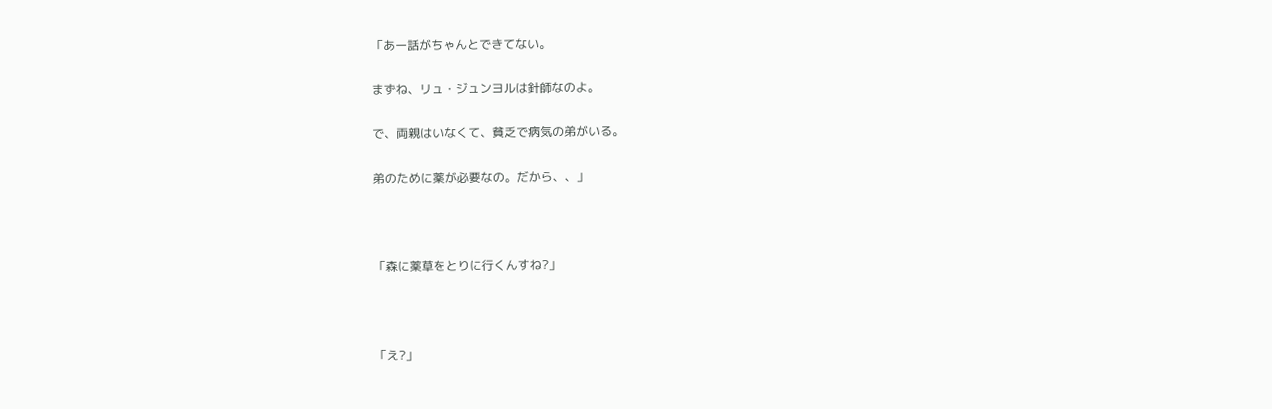「あー話がちゃんとできてない。

まずね、リュ・ジュンヨルは針師なのよ。

で、両親はいなくて、貧乏で病気の弟がいる。

弟のために薬が必要なの。だから、、」



「森に薬草をとりに行くんすね?」



「え?」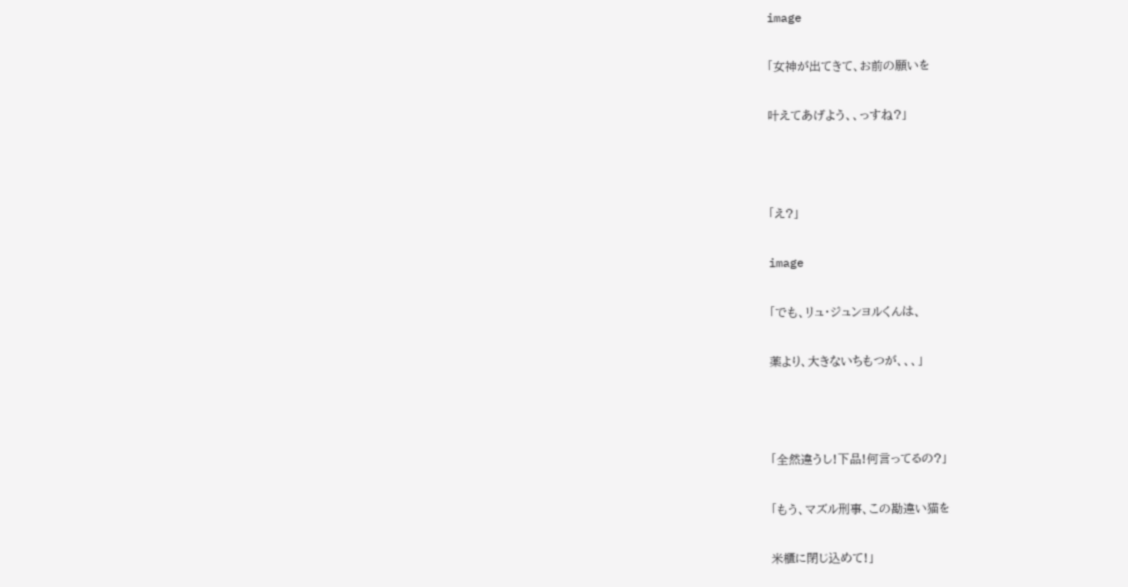image

「女神が出てきて、お前の願いを

叶えてあげよう、、っすね?」



「え?」

image

「でも、リュ・ジュンヨルくんは、

薬より、大きないちもつが、、、」



「全然違うし!下品!何言ってるの?」

「もう、マズル刑事、この勘違い猫を

米櫃に閉じ込めて!」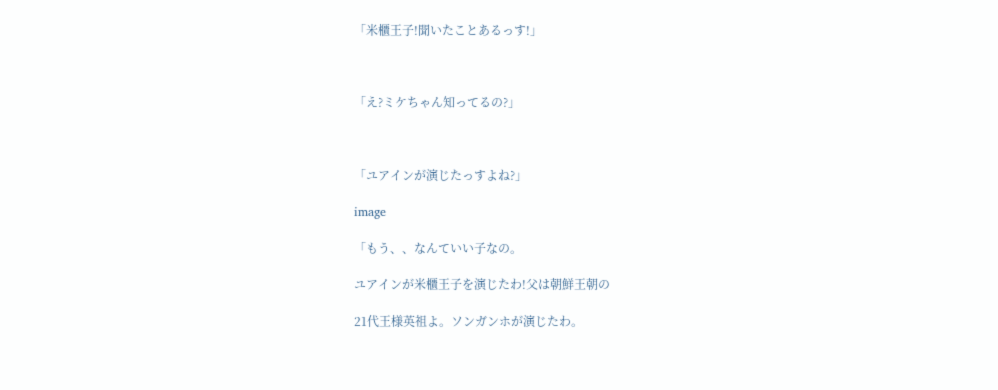「米櫃王子!聞いたことあるっす!」



「え?ミケちゃん知ってるの?」



「ユアインが演じたっすよね?」

image

「もう、、なんていい子なの。

ユアインが米櫃王子を演じたわ!父は朝鮮王朝の

21代王様英祖よ。ソンガンホが演じたわ。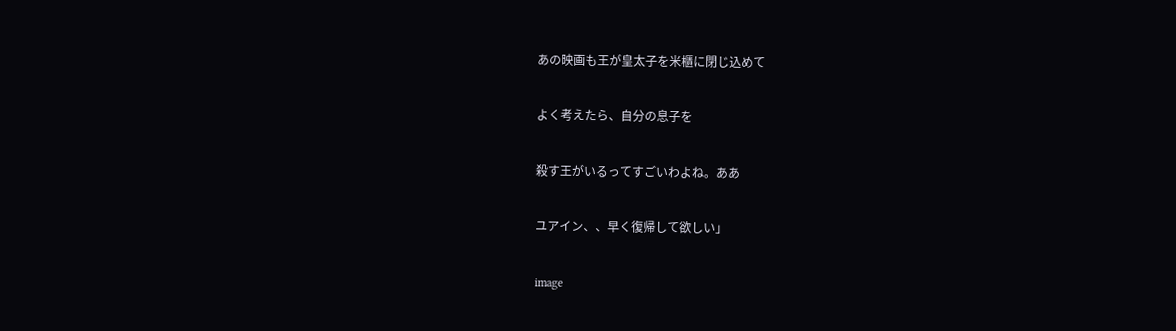あの映画も王が皇太子を米櫃に閉じ込めて

よく考えたら、自分の息子を

殺す王がいるってすごいわよね。ああ

ユアイン、、早く復帰して欲しい」

image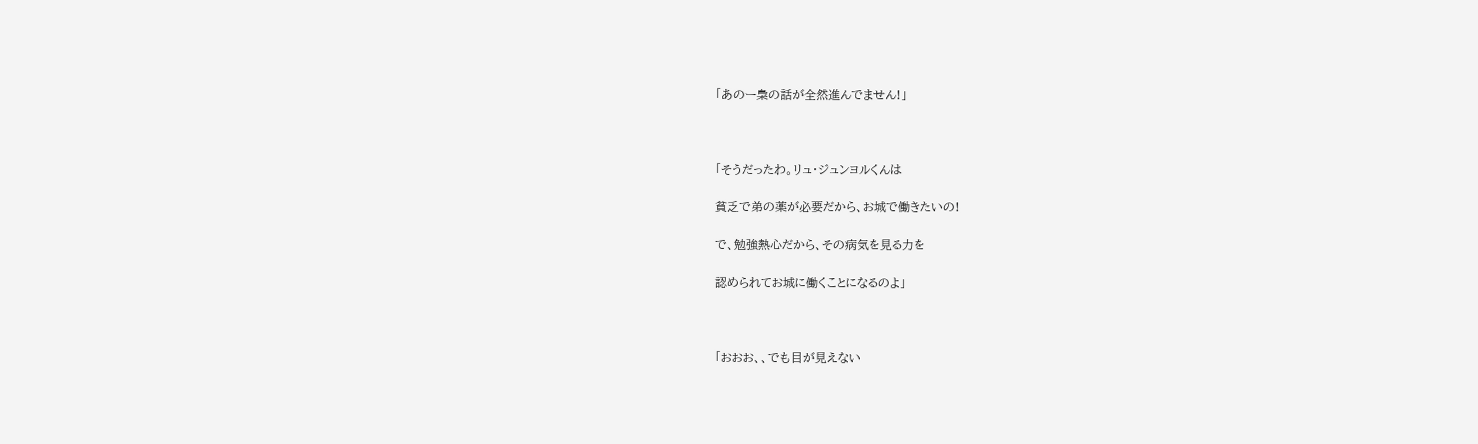「あのー梟の話が全然進んでません!」



「そうだったわ。リュ・ジュンヨルくんは

貧乏で弟の薬が必要だから、お城で働きたいの!

で、勉強熱心だから、その病気を見る力を

認められてお城に働くことになるのよ」



「おおお、、でも目が見えない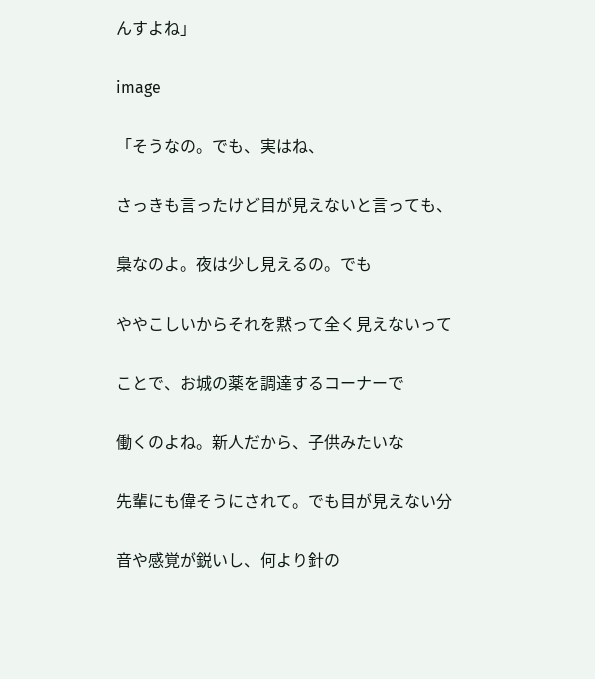んすよね」

image

「そうなの。でも、実はね、

さっきも言ったけど目が見えないと言っても、

梟なのよ。夜は少し見えるの。でも

ややこしいからそれを黙って全く見えないって

ことで、お城の薬を調達するコーナーで

働くのよね。新人だから、子供みたいな

先輩にも偉そうにされて。でも目が見えない分

音や感覚が鋭いし、何より針の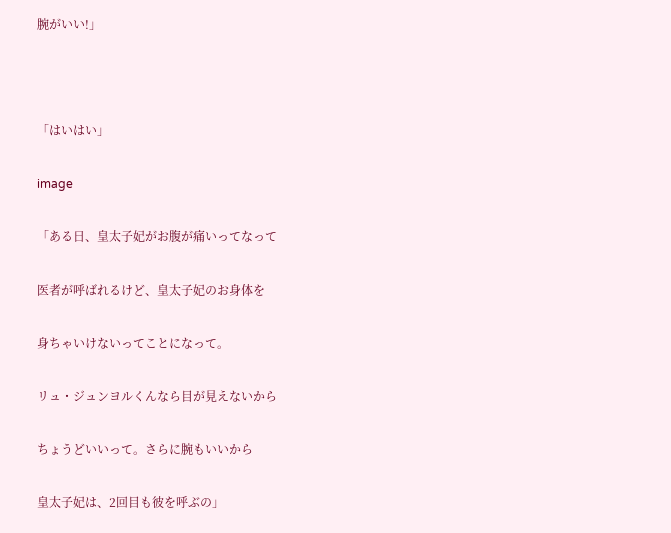腕がいい!」



「はいはい」

image

「ある日、皇太子妃がお腹が痛いってなって

医者が呼ばれるけど、皇太子妃のお身体を

身ちゃいけないってことになって。

リュ・ジュンヨルくんなら目が見えないから

ちょうどいいって。さらに腕もいいから

皇太子妃は、2回目も彼を呼ぶの」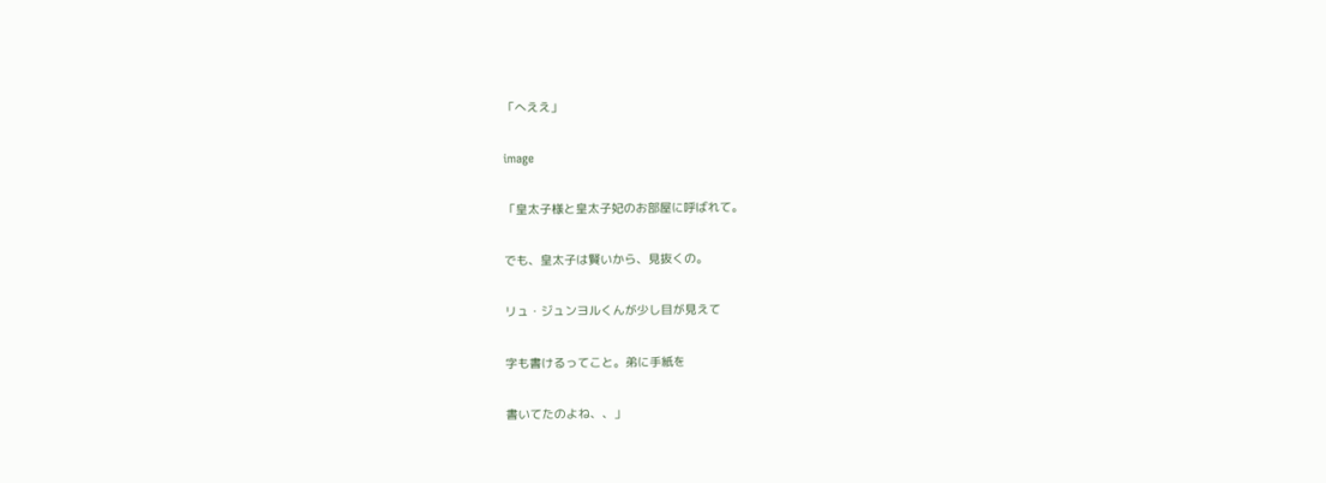「へええ」

image

「皇太子様と皇太子妃のお部屋に呼ばれて。

でも、皇太子は賢いから、見抜くの。

リュ・ジュンヨルくんが少し目が見えて

字も書けるってこと。弟に手紙を

書いてたのよね、、」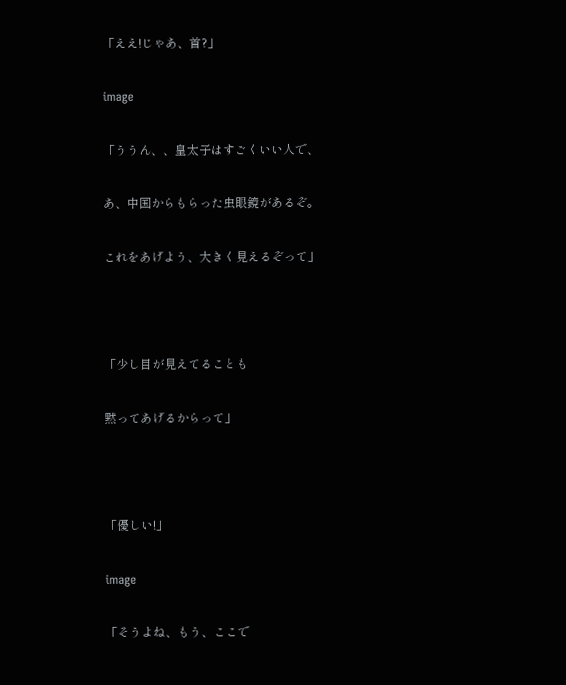「ええ!じゃあ、首?」

image

「ううん、、皇太子はすごくいい人で、

あ、中国からもらった虫眼鏡があるぞ。

これをあげよう、大きく見えるぞって」



「少し目が見えてることも

黙ってあげるからって」



「優しい!」

image

「そうよね、もう、ここで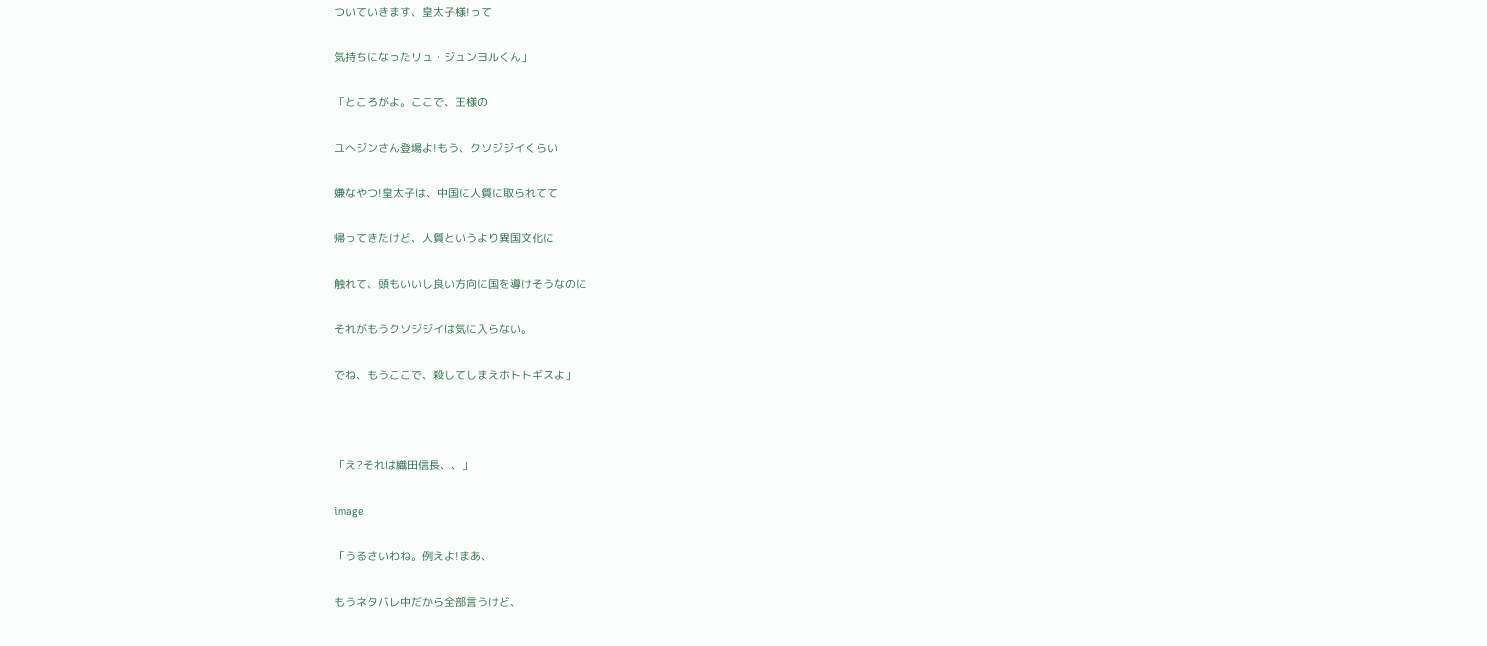ついていきます、皇太子様!って

気持ちになったリュ・ジュンヨルくん」

「ところがよ。ここで、王様の

ユへジンさん登場よ!もう、クソジジイくらい

嫌なやつ!皇太子は、中国に人質に取られてて

帰ってきたけど、人質というより異国文化に

触れて、頭もいいし良い方向に国を導けそうなのに

それがもうクソジジイは気に入らない。

でね、もうここで、殺してしまえホトトギスよ」



「え?それは織田信長、、」

image

「うるさいわね。例えよ!まあ、

もうネタバレ中だから全部言うけど、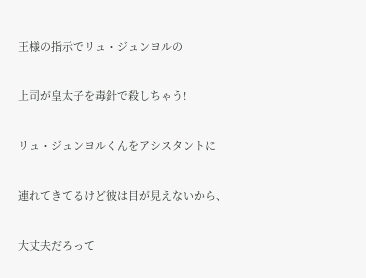王様の指示でリュ・ジュンヨルの

上司が皇太子を毒針で殺しちゃう!

リュ・ジュンヨルくんをアシスタントに

連れてきてるけど彼は目が見えないから、

大丈夫だろって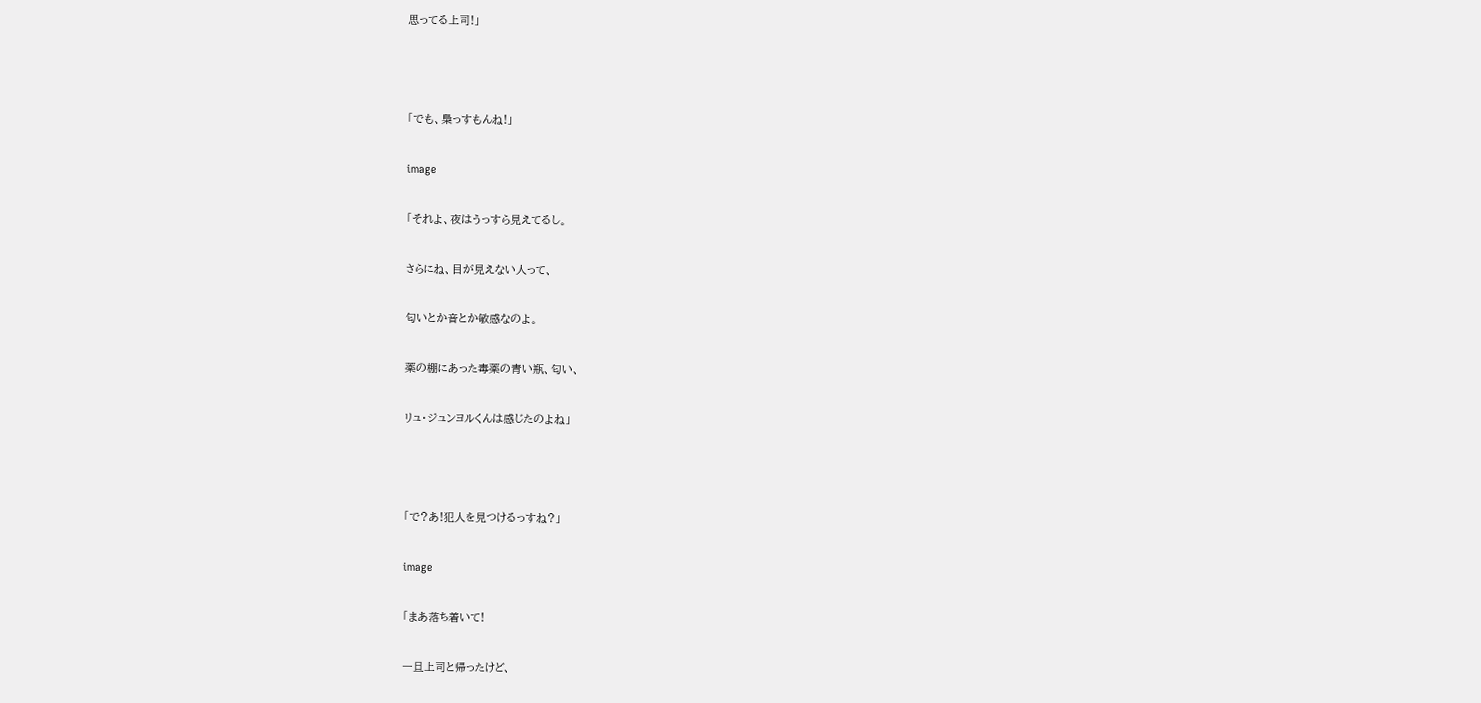思ってる上司!」



「でも、梟っすもんね!」

image

「それよ、夜はうっすら見えてるし。

さらにね、目が見えない人って、

匂いとか音とか敏感なのよ。

薬の棚にあった毒薬の青い瓶、匂い、

リュ・ジュンヨルくんは感じたのよね」



「で?あ!犯人を見つけるっすね?」

image

「まあ落ち着いて!

一旦上司と帰ったけど、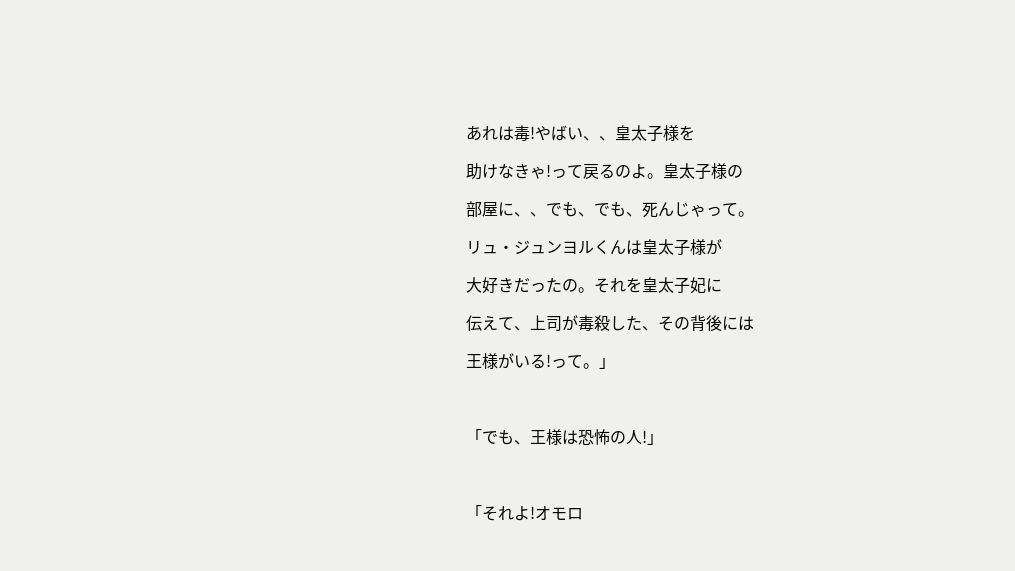あれは毒!やばい、、皇太子様を

助けなきゃ!って戻るのよ。皇太子様の

部屋に、、でも、でも、死んじゃって。

リュ・ジュンヨルくんは皇太子様が

大好きだったの。それを皇太子妃に

伝えて、上司が毒殺した、その背後には

王様がいる!って。」



「でも、王様は恐怖の人!」



「それよ!オモロ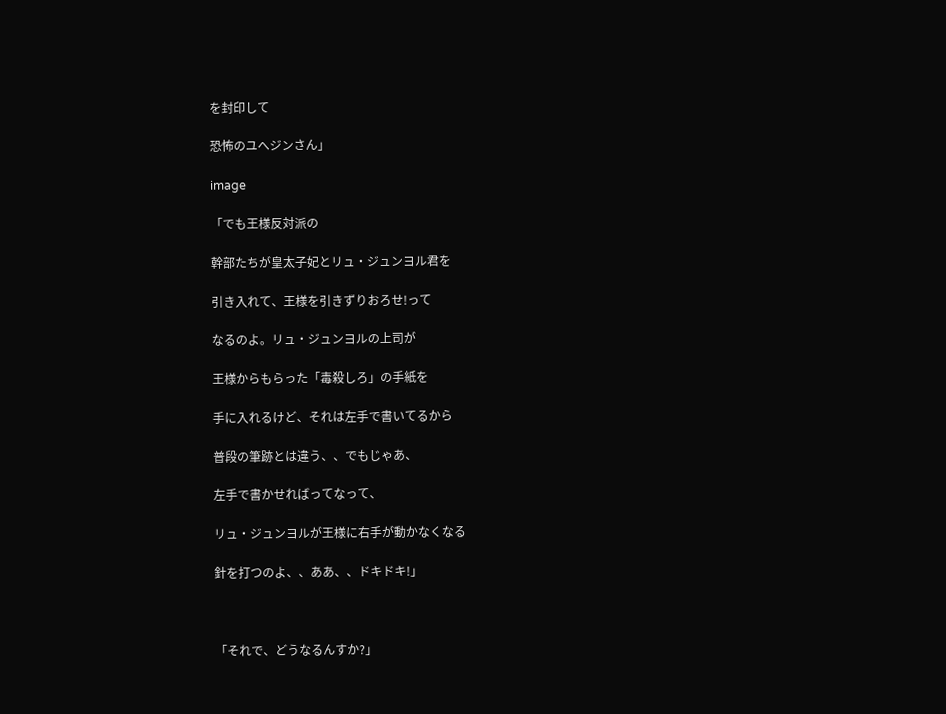を封印して

恐怖のユへジンさん」

image

「でも王様反対派の

幹部たちが皇太子妃とリュ・ジュンヨル君を

引き入れて、王様を引きずりおろせ!って

なるのよ。リュ・ジュンヨルの上司が

王様からもらった「毒殺しろ」の手紙を

手に入れるけど、それは左手で書いてるから

普段の筆跡とは違う、、でもじゃあ、

左手で書かせればってなって、

リュ・ジュンヨルが王様に右手が動かなくなる

針を打つのよ、、ああ、、ドキドキ!」



「それで、どうなるんすか?」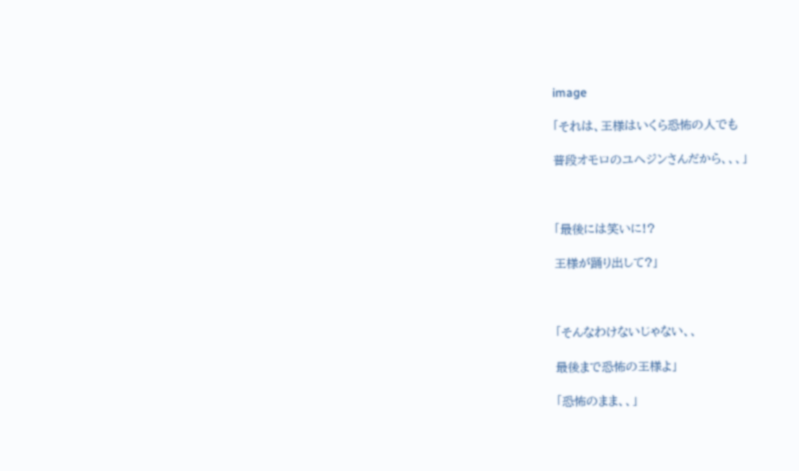image

「それは、王様はいくら恐怖の人でも

普段オモロのユへジンさんだから、、、」



「最後には笑いに!?

王様が踊り出して?」



「そんなわけないじゃない、、

最後まで恐怖の王様よ」

「恐怖のまま、、」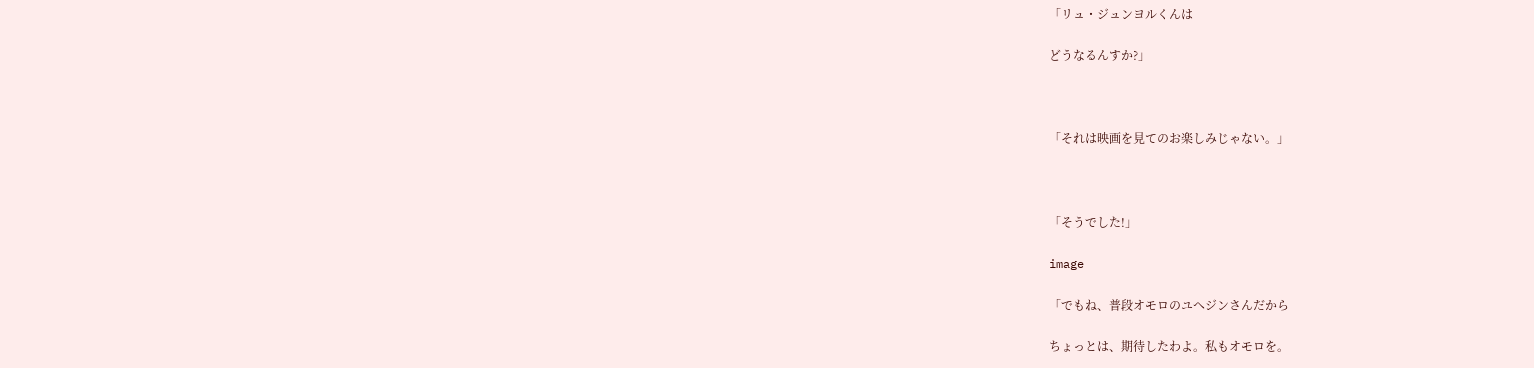「リュ・ジュンヨルくんは

どうなるんすか?」



「それは映画を見てのお楽しみじゃない。」



「そうでした!」

image

「でもね、普段オモロのユへジンさんだから

ちょっとは、期待したわよ。私もオモロを。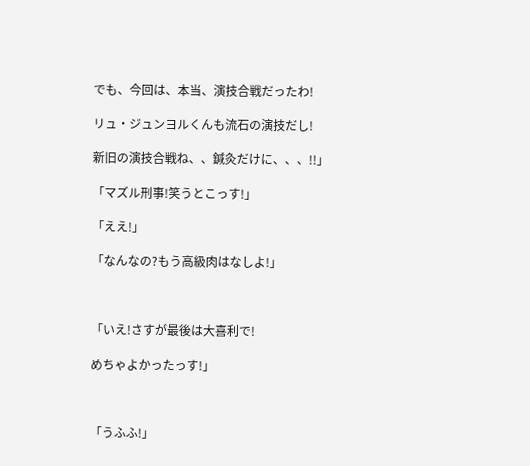でも、今回は、本当、演技合戦だったわ!

リュ・ジュンヨルくんも流石の演技だし!

新旧の演技合戦ね、、鍼灸だけに、、、!!」

「マズル刑事!笑うとこっす!」

「ええ!」

「なんなの?もう高級肉はなしよ!」



「いえ!さすが最後は大喜利で!

めちゃよかったっす!」



「うふふ!」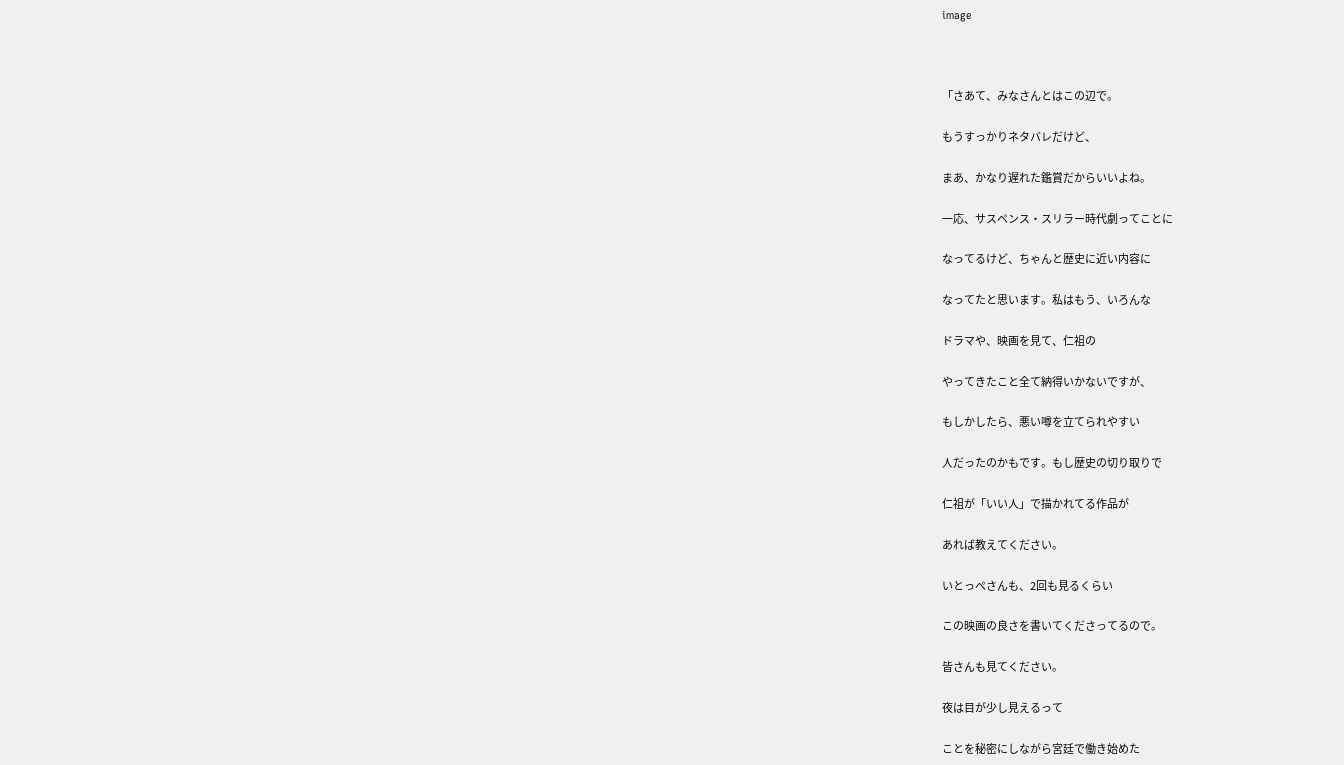image



「さあて、みなさんとはこの辺で。

もうすっかりネタバレだけど、

まあ、かなり遅れた鑑賞だからいいよね。

一応、サスペンス・スリラー時代劇ってことに

なってるけど、ちゃんと歴史に近い内容に

なってたと思います。私はもう、いろんな

ドラマや、映画を見て、仁祖の

やってきたこと全て納得いかないですが、

もしかしたら、悪い噂を立てられやすい

人だったのかもです。もし歴史の切り取りで

仁祖が「いい人」で描かれてる作品が

あれば教えてください。

いとっぺさんも、2回も見るくらい

この映画の良さを書いてくださってるので。

皆さんも見てください。

夜は目が少し見えるって

ことを秘密にしながら宮廷で働き始めた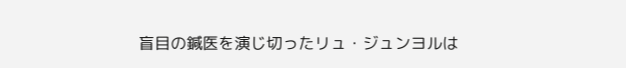盲目の鍼医を演じ切ったリュ・ジュンヨルは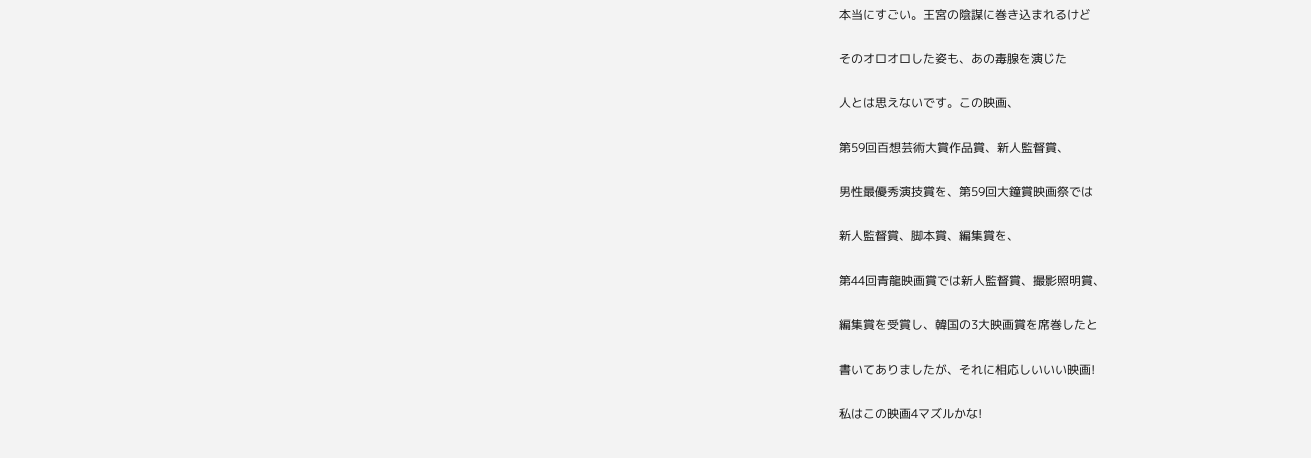本当にすごい。王宮の陰謀に巻き込まれるけど

そのオロオロした姿も、あの毒腺を演じた

人とは思えないです。この映画、

第59回百想芸術大賞作品賞、新人監督賞、

男性最優秀演技賞を、第59回大鐘賞映画祭では

新人監督賞、脚本賞、編集賞を、

第44回青龍映画賞では新人監督賞、撮影照明賞、

編集賞を受賞し、韓国の3大映画賞を席巻したと

書いてありましたが、それに相応しいいい映画!

私はこの映画4マズルかな!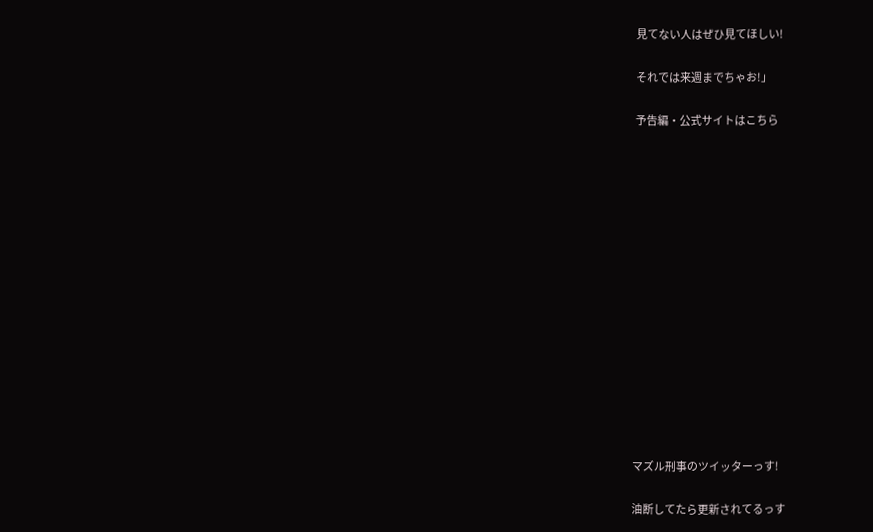見てない人はぜひ見てほしい!

それでは来週までちゃお!」

予告編・公式サイトはこちら















マズル刑事のツイッターっす!

油断してたら更新されてるっす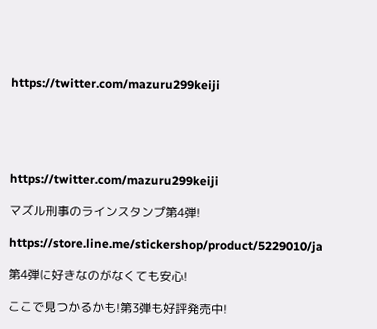https://twitter.com/mazuru299keiji





https://twitter.com/mazuru299keiji

マズル刑事のラインスタンプ第4弾!

https://store.line.me/stickershop/product/5229010/ja

第4弾に好きなのがなくても安心!

ここで見つかるかも!第3弾も好評発売中!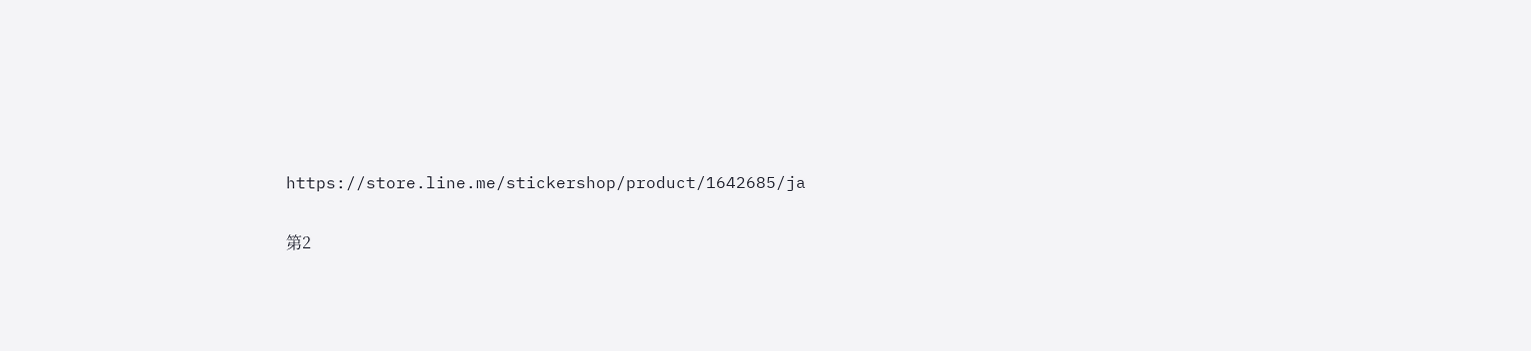https://store.line.me/stickershop/product/1642685/ja

第2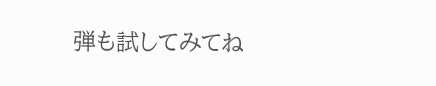弾も試してみてね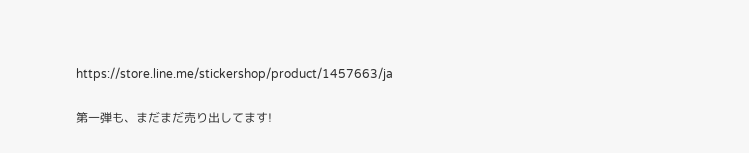https://store.line.me/stickershop/product/1457663/ja

第一弾も、まだまだ売り出してます!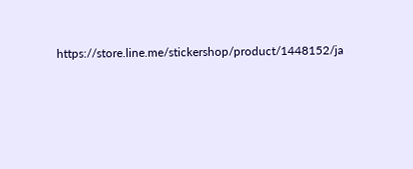https://store.line.me/stickershop/product/1448152/ja